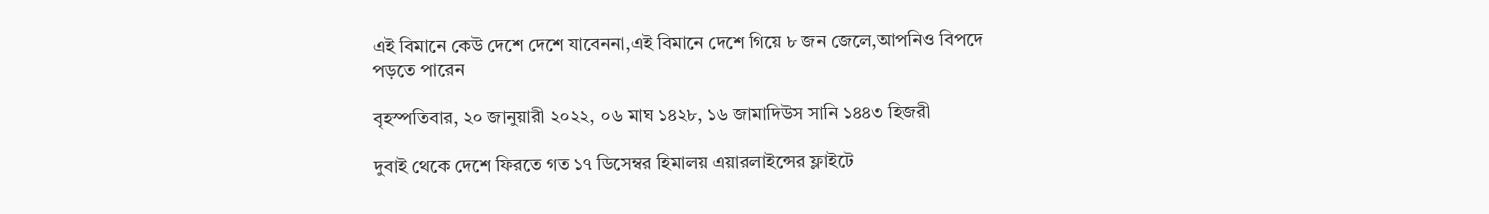এই বিমানে কেউ দেশে দেশে যাবেননা,এই বিমানে দেশে গিয়ে ৮ জন জেলে,আপনিও বিপদে পড়তে পারেন

বৃহস্পতিবার, ২০ জানুয়ারী ২০২২, ০৬ মাঘ ১৪২৮, ১৬ জামাদিউস সানি ১৪৪৩ হিজরী

দুবাই থেকে দেশে ফিরতে গত ১৭ ডিসেম্বর হিমালয় এয়ারলাইন্সের ফ্লাইটে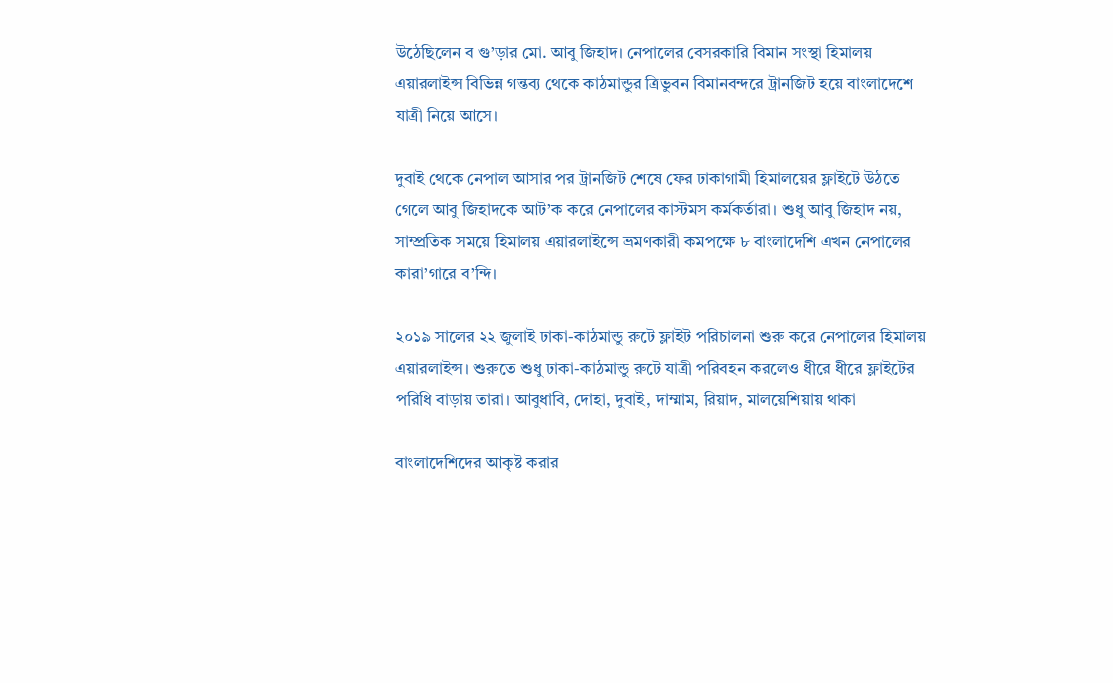উঠেছিলেন ব গু’ড়ার মো. আবু জিহাদ। নেপালের বেসরকারি বিমান সংস্থা হিমালয় এয়ারলাইন্স বিভিন্ন গন্তব্য থেকে কাঠমান্ডুর ত্রিভুবন বিমানবন্দরে ট্রানজিট হয়ে বাংলাদেশে যাত্রী নিয়ে আসে।

দুবাই থেকে নেপাল আসার পর ট্রানজিট শেষে ফের ঢাকাগামী হিমালয়ের ফ্লাইটে উঠতে গেলে আবু জিহাদকে আট’ক করে নেপালের কাস্টমস কর্মকর্তারা। শুধু আবু জিহাদ নয়, সাম্প্রতিক সময়ে হিমালয় এয়ারলাইন্সে ভ্রমণকারী কমপক্ষে ৮ বাংলাদেশি এখন নেপালের কারা’গারে ব’ন্দি।

২০১৯ সালের ২২ জুলাই ঢাকা-কাঠমান্ডু রুটে ফ্লাইট পরিচালনা শুরু করে নেপালের হিমালয় এয়ারলাইন্স। শুরুতে শুধু ঢাকা-কাঠমান্ডু রুটে যাত্রী পরিবহন করলেও ধীরে ধীরে ফ্লাইটের পরিধি বাড়ায় তারা। আবুধাবি, দোহা, দুবাই, দাম্মাম, রিয়াদ, মালয়েশিয়ায় থাকা

বাংলাদেশিদের আকৃষ্ট করার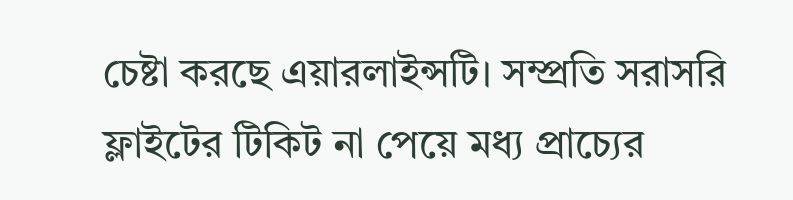চেষ্টা করছে এয়ারলাইন্সটি। সম্প্রতি সরাসরি ফ্লাইটের টিকিট না পেয়ে মধ্য প্রাচ্যের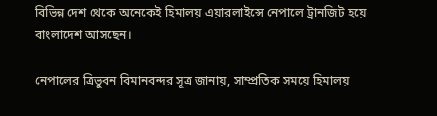বিভিন্ন দেশ থেকে অনেকেই হিমালয় এয়ারলাইন্সে নেপালে ট্রানজিট হয়ে বাংলাদেশ আসছেন।

নেপালের ত্রিভুবন বিমানবন্দর সূত্র জানায়, সাম্প্রতিক সময়ে হিমালয়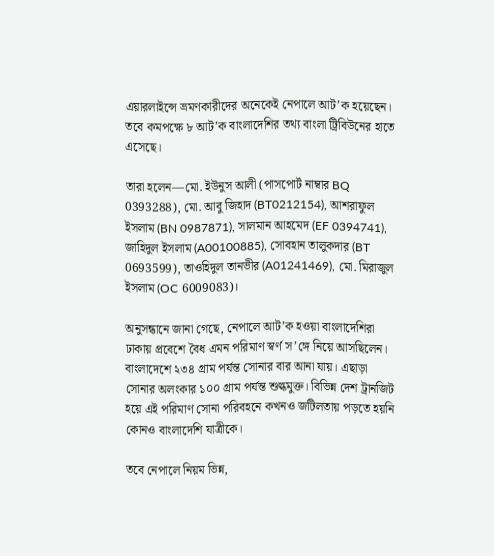এয়ারলাইন্সে ভ্রমণকারীদের অনেকেই নেপালে আট’ক হয়েছেন। তবে কমপক্ষে ৮ আট’ক বাংলাদেশির তথ্য বাংলা ট্রিবিউনের হাতে এসেছে।

তারা হলেন—মো. ইউনুস আলী (পাসপোর্ট নাম্বার BQ 0393288), মো. আবু জিহাদ (BT0212154), আশরাফুল ইসলাম (BN 0987871), সালমান আহমেদ (EF 0394741), জাহিদুল ইসলাম (A00100885), সোবহান তালুকদার (BT 0693599), তাওহিদুল তানভীর (A01241469), মো. মিরাজুল ইসলাম (OC 6009083)।

অনুসন্ধানে জানা গেছে, নেপালে আট’ক হওয়া বাংলাদেশিরা ঢাকায় প্রবেশে বৈধ এমন পরিমাণ স্বর্ণ স’ঙ্গে নিয়ে আসছিলেন। বাংলাদেশে ২৩৪ গ্রাম পর্যন্ত সোনার বার আনা যায়। এছাড়া সোনার অলংকার ১০০ গ্রাম পর্যন্ত শুল্কমুক্ত। বিভিন্ন দেশ ট্রানজিট হয়ে এই পরিমাণ সোনা পরিবহনে কখনও জটিলতায় পড়তে হয়নি কোনও বাংলাদেশি যাত্রীকে।

তবে নেপালে নিয়ম ভিন্ন,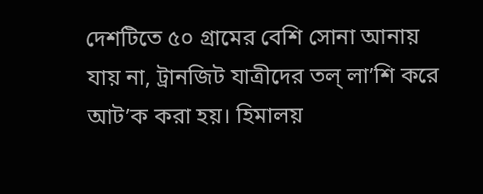দেশটিতে ৫০ গ্রামের বেশি সোনা আনায় যায় না, ট্রানজিট যাত্রীদের তল্ লা’শি করে আট’ক করা হয়। হিমালয়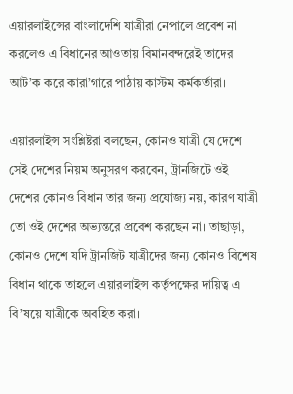এয়ারলাইন্সের বাংলাদেশি যাত্রীরা নেপালে প্রবেশ না করলেও এ বিধানের আওতায় বিমানবন্দরেই তাদের আট’ক করে কারা’গারে পাঠায় কাস্টম কর্মকর্তারা।

এয়ারলাইন্স সংশ্লিষ্টরা বলছেন, কোনও যাত্রী যে দেশে সেই দেশের নিয়ম অনুসরণ করবেন, ট্রানজিটে ওই দেশের কোনও বিধান তার জন্য প্রযোজ্য নয়, কারণ যাত্রী তো ওই দেশের অভ্যন্তরে প্রবেশ করছেন না। তাছাড়া, কোনও দেশে যদি ট্রানজিট যাত্রীদের জন্য কোনও বিশেষ বিধান থাকে তাহলে এয়ারলাইন্স কর্তৃপক্ষের দায়িত্ব এ বি’ষয়ে যাত্রীকে অবহিত করা।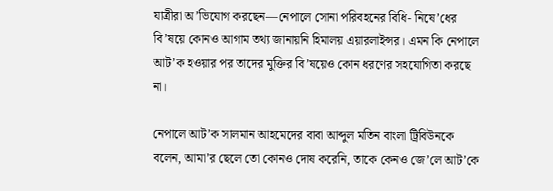যাত্রীরা অ’ভিযোগ করছেন—নেপালে সোনা পরিবহনের বিধি- নিষে’ধের বি’ষয়ে কোনও আগাম তথ্য জানায়নি হিমালয় এয়ারলাইন্সর। এমন কি নেপালে আট’ক হওয়ার পর তাদের মুক্তির বি’ষয়েও কোন ধরণের সহযোগিতা করছে না।

নেপালে আট’ক সালমান আহমেদের বাবা আব্দুল মতিন বাংলা ট্রিবিউনকে বলেন, আমা’র ছেলে তো কোনও দোষ করেনি, তাকে কেনও জে’লে আট’কে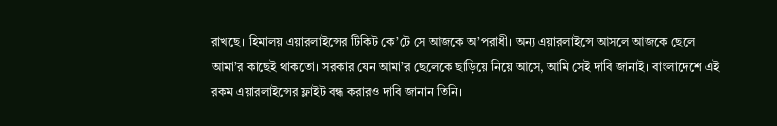রাখছে। হিমালয় এয়ারলাইন্সের টিকিট কে’টে সে আজকে অ’পরাধী। অন্য এয়ারলাইন্সে আসলে আজকে ছেলে আমা’র কাছেই থাকতো। সরকার যেন আমা’র ছেলেকে ছাড়িয়ে নিয়ে আসে, আমি সেই দাবি জানাই। বাংলাদেশে এই রকম এয়ারলাইন্সের ফ্লাইট বন্ধ করারও দাবি জানান তিনি।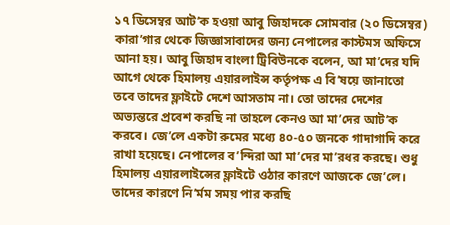১৭ ডিসেম্বর আট’ক হওয়া আবু জিহাদকে সোমবার (২০ ডিসেম্বর) কারা’গার থেকে জিজ্ঞাসাবাদের জন্য নেপালের কাস্টমস অফিসে আনা হয়। আবু জিহাদ বাংলা ট্রিবিউনকে বলেন, আ মা’দের যদি আগে থেকে হিমালয় এয়ারলাইন্স কর্তৃপক্ষ এ বি’ষয়ে জানাতো তবে তাদের ফ্লাইটে দেশে আসতাম না। তো তাদের দেশের অভ্যন্তরে প্রবেশ করছি না তাহলে কেনও আ মা’দের আট’ক করবে। জে’লে একটা রুমের মধ্যে ৪০-৫০ জনকে গাদাগাদি করে রাখা হয়েছে। নেপালের ব’ন্দিরা আ মা’দের মা’রধর করছে। শুধু হিমালয় এয়ারলাইন্সের ফ্লাইটে ওঠার কারণে আজকে জে’লে। তাদের কারণে নি’র্মম সময় পার করছি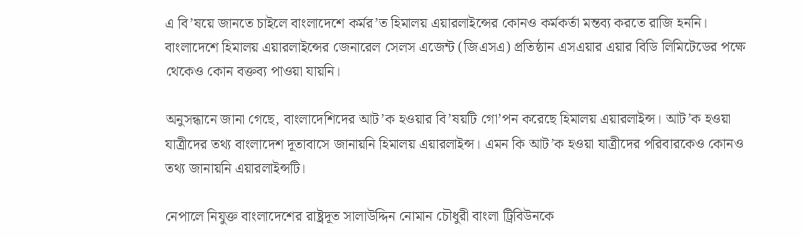এ বি’ষয়ে জানতে চাইলে বাংলাদেশে কর্মর’ত হিমালয় এয়ারলাইন্সের কোনও কর্মকর্তা মন্তব্য করতে রাজি হননি। বাংলাদেশে হিমালয় এয়ারলাইন্সের জেনারেল সেলস এজেন্ট (জিএসএ) প্রতিষ্ঠান এসএয়ার এয়ার বিডি লিমিটেডের পক্ষে থেকেও কোন বক্তব্য পাওয়া যায়নি।

অনুসন্ধানে জানা গেছে, বাংলাদেশিদের আট’ক হওয়ার বি’ষয়টি গো’পন করেছে হিমালয় এয়ারলাইন্স। আট’ক হওয়া যাত্রীদের তথ্য বাংলাদেশ দূতাবাসে জানায়নি হিমালয় এয়ারলাইন্স। এমন কি আট’ক হওয়া যাত্রীদের পরিবারকেও কোনও তথ্য জানায়নি এয়ারলাইন্সটি।

নেপালে নিযুক্ত বাংলাদেশের রাষ্ট্রদূত সালাউদ্দিন নোমান চৌধুরী বাংলা ট্রিবিউনকে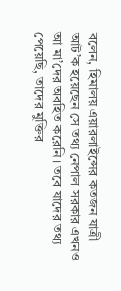বলেন, হিমালয় এয়ারলাইন্সের কতজন যাত্রী আট’ক হয়েছেন সে তথ্য নেপাল সরকার এখনও আ মা’দের অবহিত করেনি। তবে যাদের তথ্য পেয়েছি, তাদের মুক্তির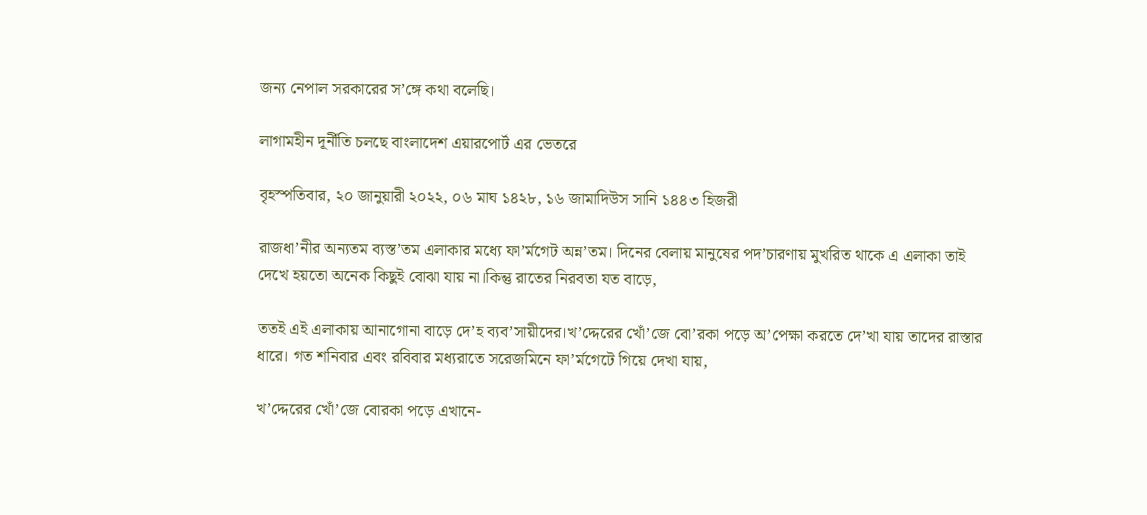জন্য নেপাল সরকারের স’ঙ্গে কথা বলেছি।

লাগামহীন দূর্নীতি চলছে বাংলাদেশ এয়ারপোর্ট এর ভেতরে

বৃহস্পতিবার, ২০ জানুয়ারী ২০২২, ০৬ মাঘ ১৪২৮, ১৬ জামাদিউস সানি ১৪৪৩ হিজরী

রাজধা’নীর অন্যতম ব্যস্ত’তম এলাকার মধ্যে ফা’র্মগেট অন্ন’তম। দিনের বেলায় মানুষের পদ’চারণায় মুখরিত থাকে এ এলাকা তাই দেখে হয়তো অনেক কিছুই বোঝা যায় না।কিন্তু রাতের নিরবতা যত বাড়ে,

ততই এই এলাকায় আনাগোনা বাড়ে দে’হ ব্যব’সায়ীদের।খ’দ্দেরের খোঁ’জে বো’রকা পড়ে অ’পেক্ষা করতে দে’খা যায় তাদের রাস্তার ধারে। গত শনিবার এবং রবিবার মধ্যরাতে সরেজমিনে ফা’র্মগেটে গিয়ে দেখা যায়,

খ’দ্দেরের খোঁ’জে বোরকা পড়ে এখানে-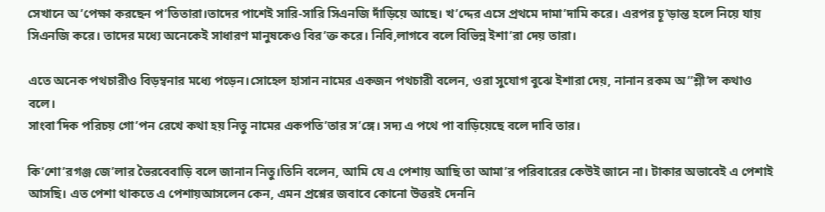সেখানে অ’পেক্ষা করছেন প’তিতারা।তাদের পাশেই সারি-সারি সিএনজি দাঁড়িয়ে আছে। খ’দ্দের এসে প্রথমে দামা’দামি করে। এরপর চূ’ড়ান্ত হলে নিয়ে যায় সিএনজি করে। তাদের মধ্যে অনেকেই সাধারণ মানুষকেও বির’ক্ত করে। নিবি,লাগবে বলে বিভিন্ন ইশা’রা দেয় তারা।

এতে অনেক পথচারীও বিড়ম্বনার মধ্যে পড়েন।সোহেল হাসান নামের একজন পথচারী বলেন, ওরা সুযোগ বুঝে ইশারা দেয়, নানান রকম অ’’শ্লী’ল কথাও বলে।
সাংবা’দিক পরিচয় গো’পন রেখে কথা হয় নিতু নামের একপতি’তার স’ঙ্গে। সদ্য এ পথে পা বাড়িয়েছে বলে দাবি তার।

কি’শো’রগঞ্জ জে’লার ভৈরবেবাড়ি বলে জানান নিতু।তিনি বলেন, আমি যে এ পেশায় আছি তা আমা’র পরিবারের কেউই জানে না। টাকার অভাবেই এ পেশাই আসছি। এত পেশা থাকতে এ পেশায়আসলেন কেন, এমন প্রশ্নের জবাবে কোনো উত্তরই দেননি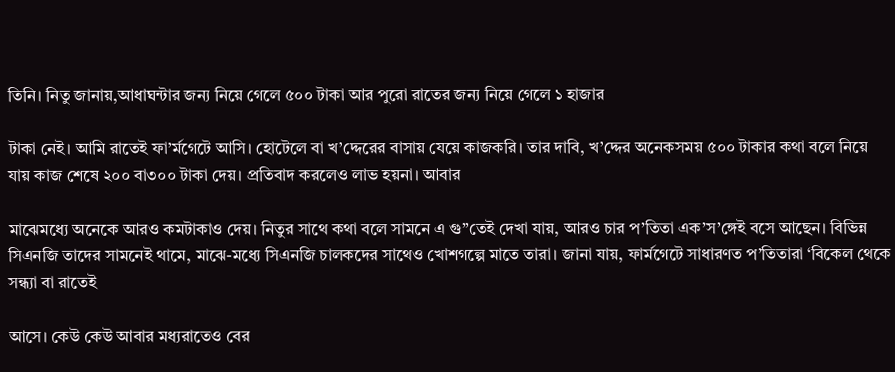তিনি। নিতু জানায়,আধাঘন্টার জন্য নিয়ে গেলে ৫০০ টাকা আর পুরো রাতের জন্য নিয়ে গেলে ১ হাজার

টাকা নেই। আমি রাতেই ফা’র্মগেটে আসি। হোটেলে বা খ’দ্দেরের বাসায় যেয়ে কাজকরি। তার দাবি, খ’দ্দের অনেকসময় ৫০০ টাকার কথা বলে নিয়ে যায় কাজ শেষে ২০০ বা৩০০ টাকা দেয়। প্রতিবাদ করলেও লাভ হয়না। আবার

মাঝেমধ্যে অনেকে আরও কমটাকাও দেয়। নিতুর সাথে কথা বলে সামনে এ গু’’তেই দেখা যায়, আরও চার প’তিতা এক’স’ঙ্গেই বসে আছেন। বিভিন্ন সিএনজি তাদের সামনেই থামে, মাঝে-মধ্যে সিএনজি চালকদের সাথেও খোশগল্পে মাতে তারা। জানা যায়, ফার্মগেটে সাধারণত প’তিতারা ‘বিকেল থেকে সন্ধ্যা বা রাতেই

আসে। কেউ কেউ আবার মধ্যরাতেও বের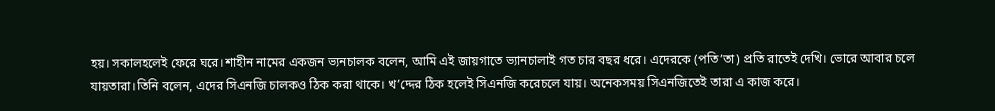হয়। সকালহলেই ফেরে ঘরে।শাহীন নামের একজন ভ্যনচালক বলেন, আমি এই জায়গাতে ভ্যানচালাই গত চার বছর ধরে। এদেরকে (পতি’তা) প্রতি রাতেই দেখি। ভোরে আবার চলে যায়তারা।তিনি বলেন, এদের সিএনজি চালকও ঠিক করা থাকে। খ’দ্দের ঠিক হলেই সিএনজি করেচলে যায়। অনেকসময় সিএনজিতেই তারা এ কাজ করে।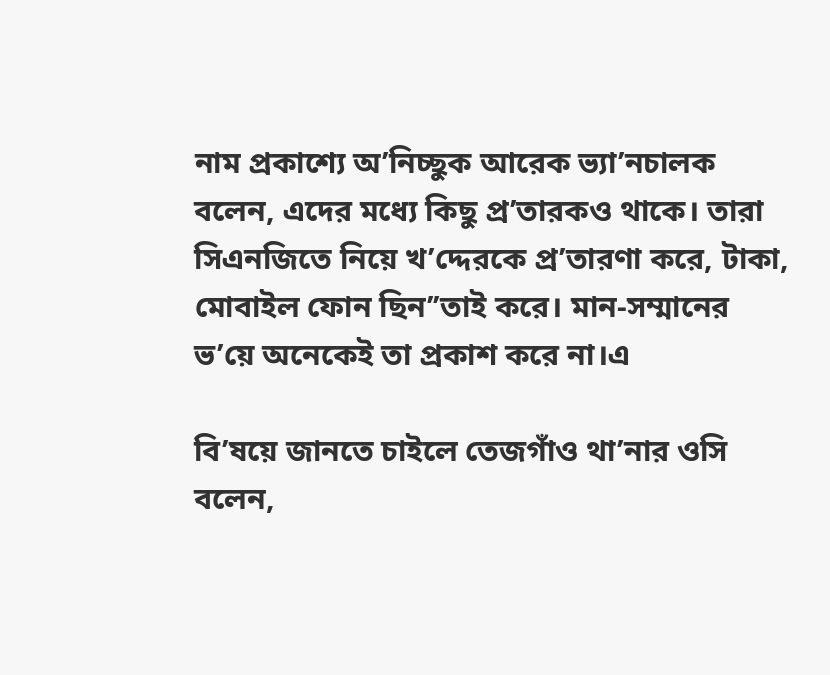নাম প্রকাশ্যে অ’নিচ্ছুক আরেক ভ্যা’নচালক বলেন, এদের মধ্যে কিছু প্র’তারকও থাকে। তারা সিএনজিতে নিয়ে খ’দ্দেরকে প্র’তারণা করে, টাকা, মোবাইল ফোন ছিন’’তাই করে। মান-সম্মানের ভ’য়ে অনেকেই তা প্রকাশ করে না।এ

বি’ষয়ে জানতে চাইলে তেজগাঁও থা’নার ওসি বলেন,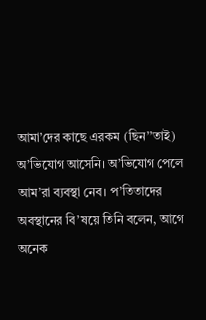আমা’দের কাছে এরকম (ছিন’’তাই) অ’ভিযোগ আসেনি। অ’ভিযোগ পেলে আম’রা ব্যবস্থা নেব। প’তিতাদের অবস্থানের বি’ষয়ে তিনি বলেন, আগে অনেক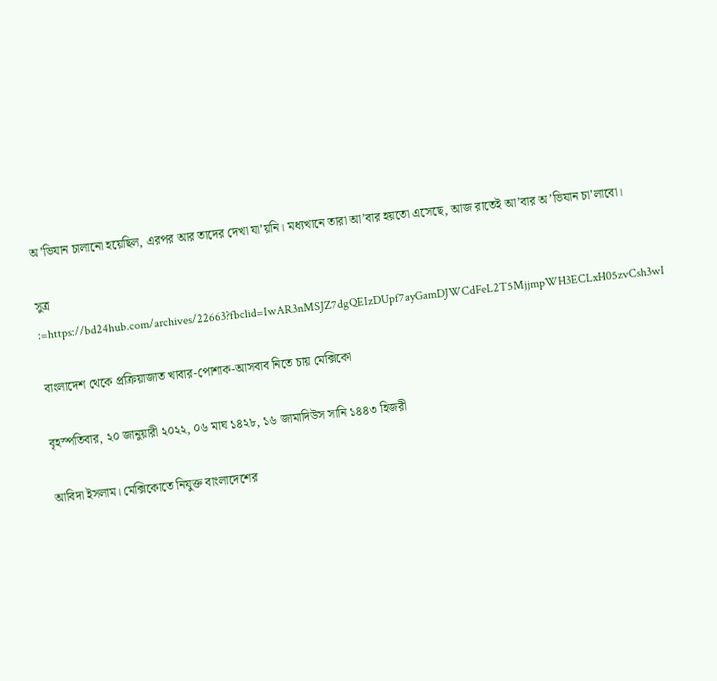অ’ভিযান চালানো হয়েছিল, এরপর আর তাদের দেখা যা’য়নি। মধ্যখানে তারা আ’বার হয়তো এসেছে, আজ রাতেই আ’বার অ’ভিযান চা’লাবো।

সুত্র :=https://bd24hub.com/archives/22663?fbclid=IwAR3nMSJZ7dgQEIzDUpf7ayGamDJWCdFeL2T5MjjmpWH3ECLxH05zvCsh3wI

বাংলাদেশ থেকে প্রক্রিয়াজাত খাবার-পোশাক-আসবাব নিতে চায় মেক্সিকো

বৃহস্পতিবার, ২০ জানুয়ারী ২০২২, ০৬ মাঘ ১৪২৮, ১৬ জামাদিউস সানি ১৪৪৩ হিজরী

আবিদা ইসলাম। মেক্সিকোতে নিযুক্ত বাংলাদেশের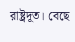রাষ্ট্রদূত। বেছে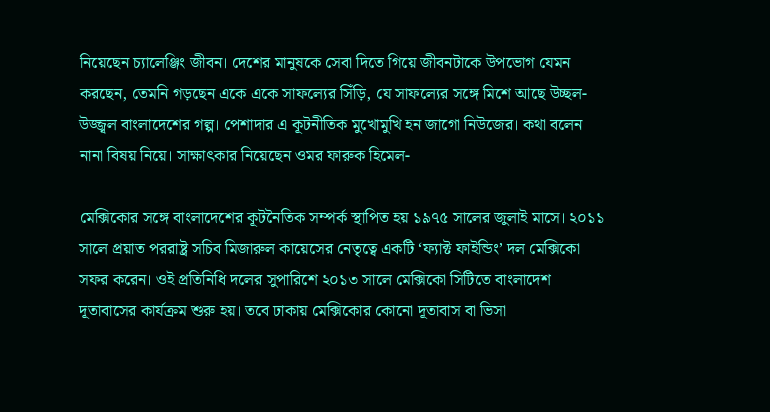নিয়েছেন চ্যালেঞ্জিং জীবন। দেশের মানুষকে সেবা দিতে গিয়ে জীবনটাকে উপভোগ যেমন করছেন, তেমনি গড়ছেন একে একে সাফল্যের সিঁড়ি, যে সাফল্যের সঙ্গে মিশে আছে উচ্ছল-উজ্জ্বল বাংলাদেশের গল্প। পেশাদার এ কূটনীতিক মুখোমুখি হন জাগো নিউজের। কথা বলেন নানা বিষয় নিয়ে। সাক্ষাৎকার নিয়েছেন ওমর ফারুক হিমেল-

মেক্সিকোর সঙ্গে বাংলাদেশের কূটনৈতিক সম্পর্ক স্থাপিত হয় ১৯৭৫ সালের জুলাই মাসে। ২০১১ সালে প্রয়াত পররাষ্ট্র সচিব মিজারুল কায়েসের নেতৃত্বে একটি ‘ফ্যাক্ট ফাইন্ডিং’ দল মেক্সিকো সফর করেন। ওই প্রতিনিধি দলের সুপারিশে ২০১৩ সালে মেক্সিকো সিটিতে বাংলাদেশ দূতাবাসের কার্যক্রম শুরু হয়। তবে ঢাকায় মেক্সিকোর কোনো দূতাবাস বা ভিসা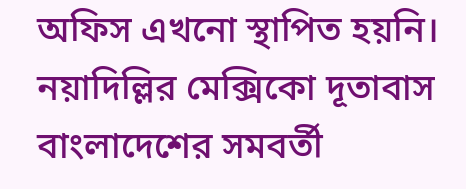অফিস এখনো স্থাপিত হয়নি। নয়াদিল্লির মেক্সিকো দূতাবাস বাংলাদেশের সমবর্তী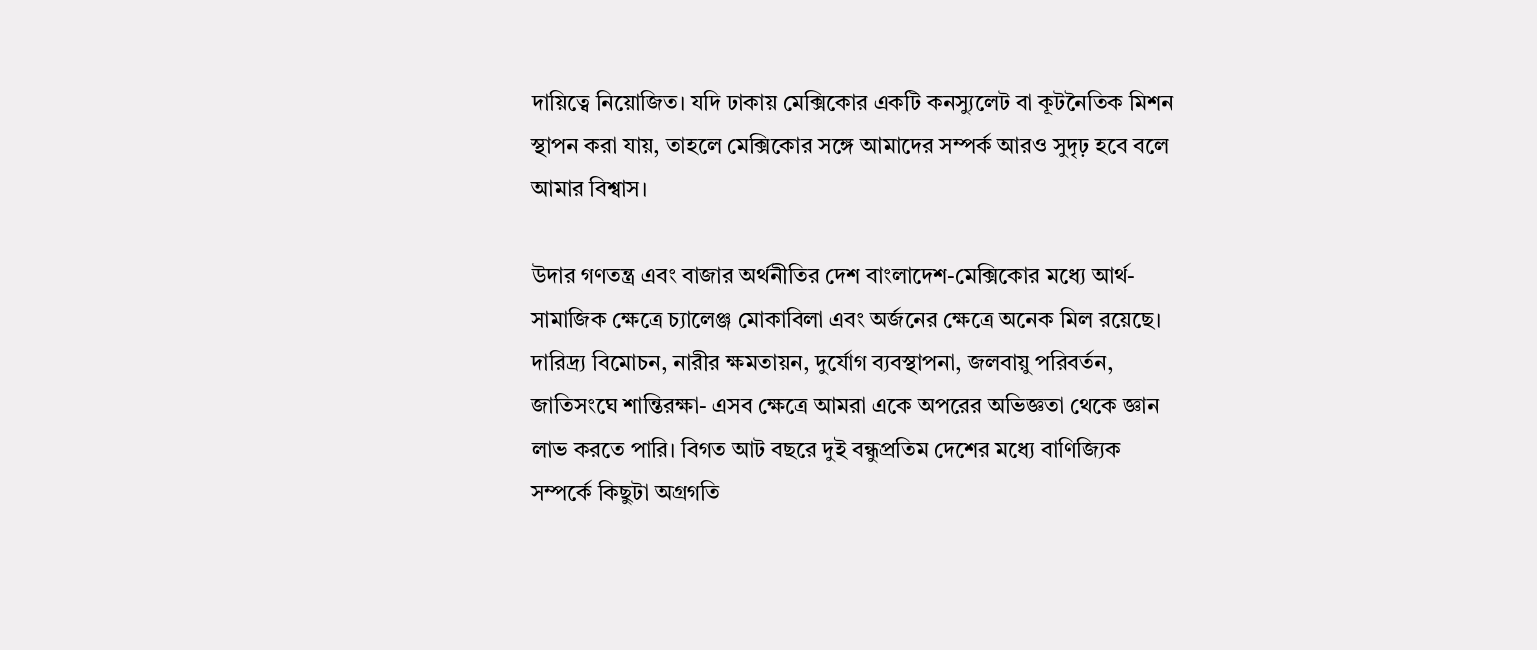দায়িত্বে নিয়োজিত। যদি ঢাকায় মেক্সিকোর একটি কনস্যুলেট বা কূটনৈতিক মিশন স্থাপন করা যায়, তাহলে মেক্সিকোর সঙ্গে আমাদের সম্পর্ক আরও সুদৃঢ় হবে বলে আমার বিশ্বাস।

উদার গণতন্ত্র এবং বাজার অর্থনীতির দেশ বাংলাদেশ-মেক্সিকোর মধ্যে আর্থ-সামাজিক ক্ষেত্রে চ্যালেঞ্জ মোকাবিলা এবং অর্জনের ক্ষেত্রে অনেক মিল রয়েছে। দারিদ্র্য বিমোচন, নারীর ক্ষমতায়ন, দুর্যোগ ব্যবস্থাপনা, জলবায়ু পরিবর্তন, জাতিসংঘে শান্তিরক্ষা- এসব ক্ষেত্রে আমরা একে অপরের অভিজ্ঞতা থেকে জ্ঞান লাভ করতে পারি। বিগত আট বছরে দুই বন্ধুপ্রতিম দেশের মধ্যে বাণিজ্যিক সম্পর্কে কিছুটা অগ্রগতি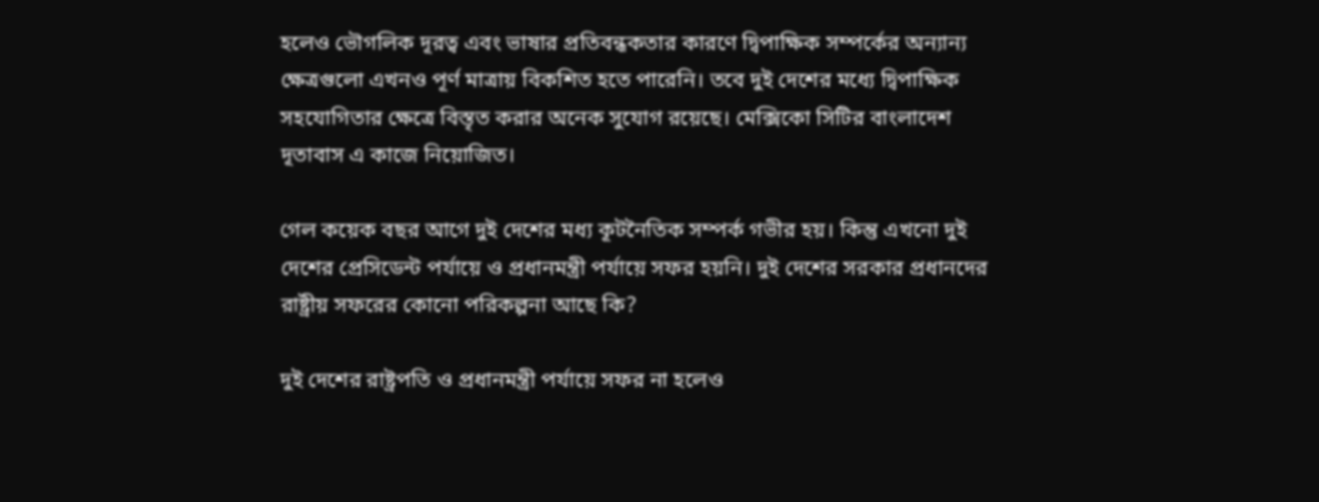হলেও ভৌগলিক দূরত্ব এবং ভাষার প্রতিবন্ধকতার কারণে দ্বিপাক্ষিক সম্পর্কের অন্যান্য ক্ষেত্রগুলো এখনও পূর্ণ মাত্রায় বিকশিত হতে পারেনি। তবে দুই দেশের মধ্যে দ্বিপাক্ষিক সহযোগিতার ক্ষেত্রে বিস্তৃত করার অনেক সুযোগ রয়েছে। মেক্সিকো সিটির বাংলাদেশ দূতাবাস এ কাজে নিয়োজিত।

গেল কয়েক বছর আগে দুই দেশের মধ্য কূটনৈতিক সম্পর্ক গভীর হয়। কিন্তু এখনো দুই দেশের প্রেসিডেন্ট পর্যায়ে ও প্রধানমন্ত্রী পর্যায়ে সফর হয়নি। দুই দেশের সরকার প্রধানদের রাষ্ট্রীয় সফরের কোনো পরিকল্পনা আছে কি?

দুই দেশের রাষ্ট্রপতি ও প্রধানমন্ত্রী পর্যায়ে সফর না হলেও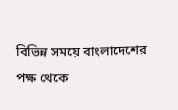বিভিন্ন সময়ে বাংলাদেশের পক্ষ থেকে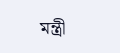মন্ত্রী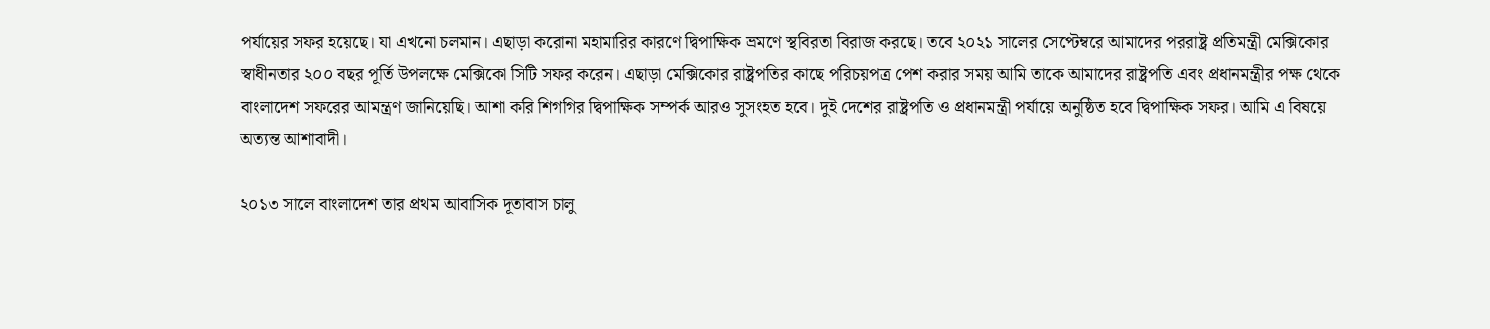পর্যায়ের সফর হয়েছে। যা এখনো চলমান। এছাড়া করোনা মহামারির কারণে দ্বিপাক্ষিক ভ্রমণে স্থবিরতা বিরাজ করছে। তবে ২০২১ সালের সেপ্টেম্বরে আমাদের পররাষ্ট্র প্রতিমন্ত্রী মেক্সিকোর স্বাধীনতার ২০০ বছর পূর্তি উপলক্ষে মেক্সিকো সিটি সফর করেন। এছাড়া মেক্সিকোর রাষ্ট্রপতির কাছে পরিচয়পত্র পেশ করার সময় আমি তাকে আমাদের রাষ্ট্রপতি এবং প্রধানমন্ত্রীর পক্ষ থেকে বাংলাদেশ সফরের আমন্ত্রণ জানিয়েছি। আশা করি শিগগির দ্বিপাক্ষিক সম্পর্ক আরও সুসংহত হবে। দুই দেশের রাষ্ট্রপতি ও প্রধানমন্ত্রী পর্যায়ে অনুষ্ঠিত হবে দ্বিপাক্ষিক সফর। আমি এ বিষয়ে অত্যন্ত আশাবাদী।

২০১৩ সালে বাংলাদেশ তার প্রথম আবাসিক দূতাবাস চালু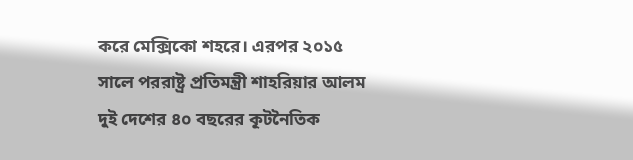করে মেক্সিকো শহরে। এরপর ২০১৫ সালে পররাষ্ট্র প্রতিমন্ত্রী শাহরিয়ার আলম দুই দেশের ৪০ বছরের কূটনৈতিক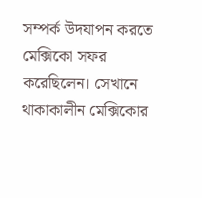সম্পর্ক উদযাপন করতে মেক্সিকো সফর করেছিলেন। সেখানে থাকাকালীন মেক্সিকোর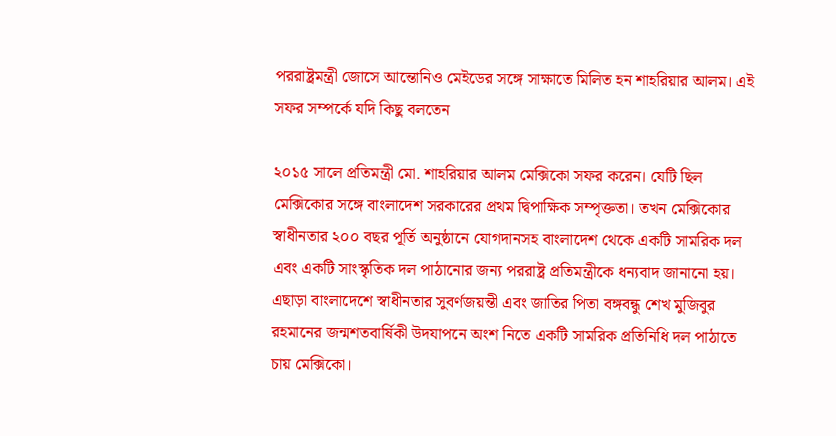পররাষ্ট্রমন্ত্রী জোসে আন্তোনিও মেইডের সঙ্গে সাক্ষাতে মিলিত হন শাহরিয়ার আলম। এই সফর সম্পর্কে যদি কিছু বলতেন

২০১৫ সালে প্রতিমন্ত্রী মো. শাহরিয়ার আলম মেক্সিকো সফর করেন। যেটি ছিল মেক্সিকোর সঙ্গে বাংলাদেশ সরকারের প্রথম দ্বিপাক্ষিক সম্পৃক্ততা। তখন মেক্সিকোর স্বাধীনতার ২০০ বছর পূর্তি অনুষ্ঠানে যোগদানসহ বাংলাদেশ থেকে একটি সামরিক দল এবং একটি সাংস্কৃতিক দল পাঠানোর জন্য পররাষ্ট্র প্রতিমন্ত্রীকে ধন্যবাদ জানানো হয়। এছাড়া বাংলাদেশে স্বাধীনতার সুবর্ণজয়ন্তী এবং জাতির পিতা বঙ্গবন্ধু শেখ মুজিবুর রহমানের জন্মশতবার্ষিকী উদযাপনে অংশ নিতে একটি সামরিক প্রতিনিধি দল পাঠাতে চায় মেক্সিকো।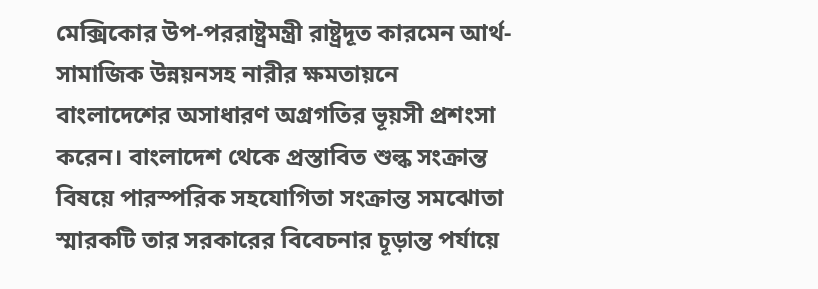মেক্সিকোর উপ-পররাষ্ট্রমন্ত্রী রাষ্ট্রদূত কারমেন আর্থ-সামাজিক উন্নয়নসহ নারীর ক্ষমতায়নে বাংলাদেশের অসাধারণ অগ্রগতির ভূয়সী প্রশংসা করেন। বাংলাদেশ থেকে প্রস্তাবিত শুল্ক সংক্রান্ত বিষয়ে পারস্পরিক সহযোগিতা সংক্রান্ত সমঝোতা স্মারকটি তার সরকারের বিবেচনার চূড়ান্ত পর্যায়ে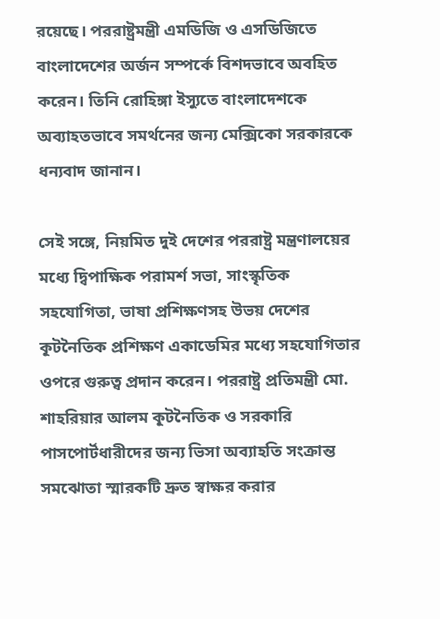রয়েছে। পররাষ্ট্রমন্ত্রী এমডিজি ও এসডিজিতে বাংলাদেশের অর্জন সম্পর্কে বিশদভাবে অবহিত করেন। তিনি রোহিঙ্গা ইস্যুতে বাংলাদেশকে অব্যাহতভাবে সমর্থনের জন্য মেক্সিকো সরকারকে ধন্যবাদ জানান।

সেই সঙ্গে, নিয়মিত দুই দেশের পররাষ্ট্র মন্ত্রণালয়ের মধ্যে দ্বিপাক্ষিক পরামর্শ সভা, সাংস্কৃতিক সহযোগিতা, ভাষা প্রশিক্ষণসহ উভয় দেশের কূটনৈতিক প্রশিক্ষণ একাডেমির মধ্যে সহযোগিতার ওপরে গুরুত্ব প্রদান করেন। পররাষ্ট্র প্রতিমন্ত্রী মো. শাহরিয়ার আলম কূটনৈতিক ও সরকারি পাসপোর্টধারীদের জন্য ভিসা অব্যাহতি সংক্রান্ত সমঝোতা স্মারকটি দ্রুত স্বাক্ষর করার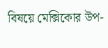বিষয়ে মেক্সিকোর উপ-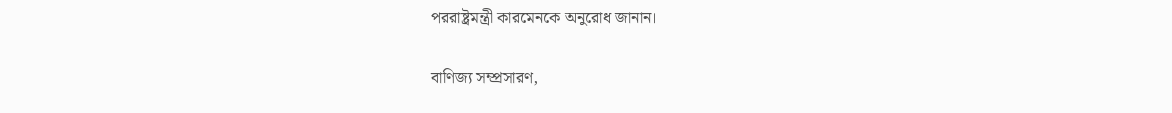পররাষ্ট্রমন্ত্রী কারমেনকে অনুরোধ জানান।

বাণিজ্য সম্প্রসারণ,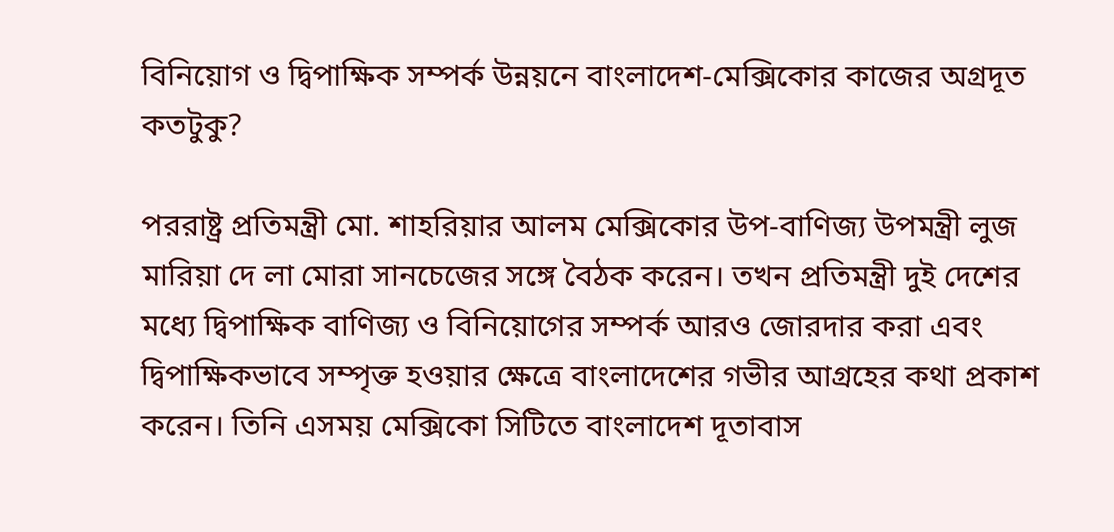বিনিয়োগ ও দ্বিপাক্ষিক সম্পর্ক উন্নয়নে বাংলাদেশ-মেক্সিকোর কাজের অগ্রদূত কতটুকু?

পররাষ্ট্র প্রতিমন্ত্রী মো. শাহরিয়ার আলম মেক্সিকোর উপ-বাণিজ্য উপমন্ত্রী লুজ মারিয়া দে লা মোরা সানচেজের সঙ্গে বৈঠক করেন। তখন প্রতিমন্ত্রী দুই দেশের মধ্যে দ্বিপাক্ষিক বাণিজ্য ও বিনিয়োগের সম্পর্ক আরও জোরদার করা এবং দ্বিপাক্ষিকভাবে সম্পৃক্ত হওয়ার ক্ষেত্রে বাংলাদেশের গভীর আগ্রহের কথা প্রকাশ করেন। তিনি এসময় মেক্সিকো সিটিতে বাংলাদেশ দূতাবাস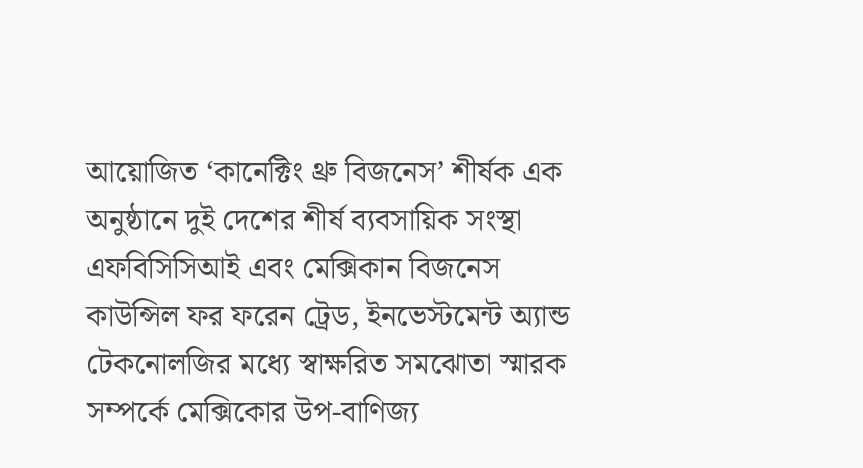আয়োজিত ‘কানেক্টিং থ্রু বিজনেস’ শীর্ষক এক অনুষ্ঠানে দুই দেশের শীর্ষ ব্যবসায়িক সংস্থা এফবিসিসিআই এবং মেক্সিকান বিজনেস কাউন্সিল ফর ফরেন ট্রেড, ইনভেস্টমেন্ট অ্যান্ড টেকনোলজির মধ্যে স্বাক্ষরিত সমঝোতা স্মারক সম্পর্কে মেক্সিকোর উপ-বাণিজ্য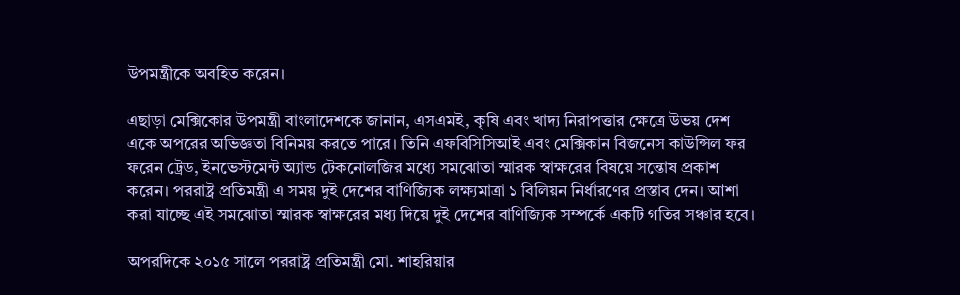উপমন্ত্রীকে অবহিত করেন।

এছাড়া মেক্সিকোর উপমন্ত্রী বাংলাদেশকে জানান, এসএমই, কৃষি এবং খাদ্য নিরাপত্তার ক্ষেত্রে উভয় দেশ একে অপরের অভিজ্ঞতা বিনিময় করতে পারে। তিনি এফবিসিসিআই এবং মেক্সিকান বিজনেস কাউন্সিল ফর ফরেন ট্রেড, ইনভেস্টমেন্ট অ্যান্ড টেকনোলজির মধ্যে সমঝোতা স্মারক স্বাক্ষরের বিষয়ে সন্তোষ প্রকাশ করেন। পররাষ্ট্র প্রতিমন্ত্রী এ সময় দুই দেশের বাণিজ্যিক লক্ষ্যমাত্রা ১ বিলিয়ন নির্ধারণের প্রস্তাব দেন। আশা করা যাচ্ছে এই সমঝোতা স্মারক স্বাক্ষরের মধ্য দিয়ে দুই দেশের বাণিজ্যিক সম্পর্কে একটি গতির সঞ্চার হবে।

অপরদিকে ২০১৫ সালে পররাষ্ট্র প্রতিমন্ত্রী মো. শাহরিয়ার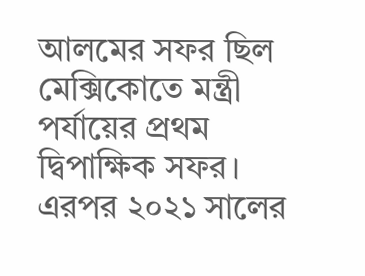আলমের সফর ছিল মেক্সিকোতে মন্ত্রী পর্যায়ের প্রথম দ্বিপাক্ষিক সফর। এরপর ২০২১ সালের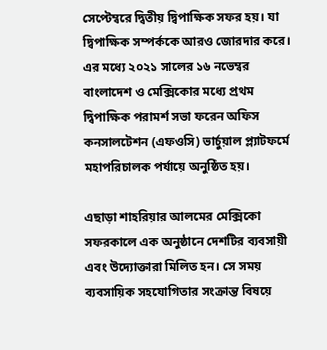সেপ্টেম্বরে দ্বিতীয় দ্বিপাক্ষিক সফর হয়। যা দ্বিপাক্ষিক সম্পর্ককে আরও জোরদার করে। এর মধ্যে ২০২১ সালের ১৬ নভেম্বর বাংলাদেশ ও মেক্সিকোর মধ্যে প্রথম দ্বিপাক্ষিক পরামর্শ সভা ফরেন অফিস কনসালটেশন (এফওসি) ভার্চুয়াল প্ল্যাটফর্মে মহাপরিচালক পর্যায়ে অনুষ্ঠিত হয়।

এছাড়া শাহরিয়ার আলমের মেক্সিকো সফরকালে এক অনুষ্ঠানে দেশটির ব্যবসায়ী এবং উদ্যোক্তারা মিলিত হন। সে সময় ব্যবসায়িক সহযোগিতার সংক্রান্ত বিষয়ে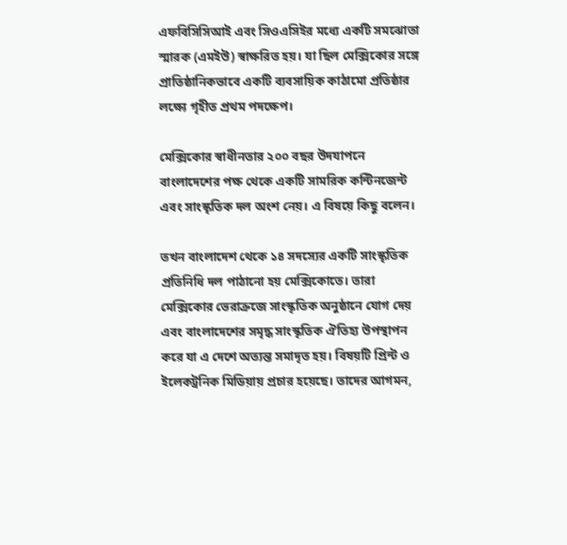এফবিসিসিআই এবং সিওএসিইর মধ্যে একটি সমঝোতা স্মারক (এমইউ) স্বাক্ষরিত হয়। যা ছিল মেক্সিকোর সঙ্গে প্রাতিষ্ঠানিকভাবে একটি ব্যবসায়িক কাঠামো প্রতিষ্ঠার লক্ষ্যে গৃহীত প্রথম পদক্ষেপ।

মেক্সিকোর স্বাধীনতার ২০০ বছর উদযাপনে বাংলাদেশের পক্ষ থেকে একটি সামরিক কন্টিনজেন্ট এবং সাংস্কৃতিক দল অংশ নেয়। এ বিষয়ে কিছু বলেন।

তখন বাংলাদেশ থেকে ১৪ সদস্যের একটি সাংস্কৃতিক প্রতিনিধি দল পাঠানো হয় মেক্সিকোতে। তারা মেক্সিকোর ভেরাক্রজে সাংস্কৃতিক অনুষ্ঠানে যোগ দেয় এবং বাংলাদেশের সমৃদ্ধ সাংস্কৃতিক ঐতিহ্য উপস্থাপন করে যা এ দেশে অত্যন্ত সমাদৃত হয়। বিষয়টি প্রিন্ট ও ইলেকট্রনিক মিডিয়ায় প্রচার হয়েছে। তাদের আগমন,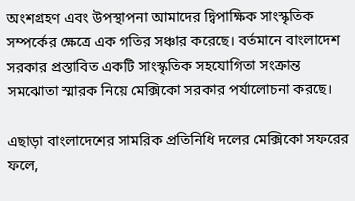অংশগ্রহণ এবং উপস্থাপনা আমাদের দ্বিপাক্ষিক সাংস্কৃতিক সম্পর্কের ক্ষেত্রে এক গতির সঞ্চার করেছে। বর্তমানে বাংলাদেশ সরকার প্রস্তাবিত একটি সাংস্কৃতিক সহযোগিতা সংক্রান্ত সমঝোতা স্মারক নিয়ে মেক্সিকো সরকার পর্যালোচনা করছে।

এছাড়া বাংলাদেশের সামরিক প্রতিনিধি দলের মেক্সিকো সফরের ফলে,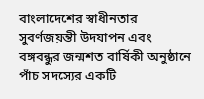বাংলাদেশের স্বাধীনতার সুবর্ণজয়ন্তী উদযাপন এবং বঙ্গবন্ধুর জন্মশত বার্ষিকী অনুষ্ঠানে পাঁচ সদস্যের একটি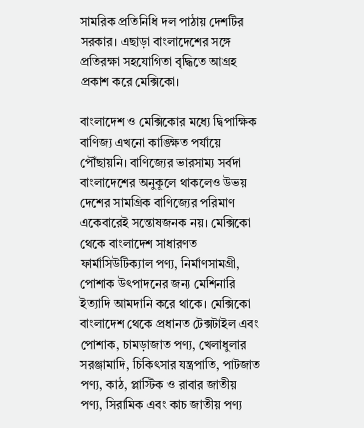সামরিক প্রতিনিধি দল পাঠায় দেশটির সরকার। এছাড়া বাংলাদেশের সঙ্গে প্রতিরক্ষা সহযোগিতা বৃদ্ধিতে আগ্রহ প্রকাশ করে মেক্সিকো।

বাংলাদেশ ও মেক্সিকোর মধ্যে দ্বিপাক্ষিক বাণিজ্য এখনো কাঙ্ক্ষিত পর্যায়ে পৌঁছায়নি। বাণিজ্যের ভারসাম্য সর্বদা বাংলাদেশের অনুকূলে থাকলেও উভয় দেশের সামগ্রিক বাণিজ্যের পরিমাণ একেবারেই সন্তোষজনক নয়। মেক্সিকো থেকে বাংলাদেশ সাধারণত ফার্মাসিউটিক্যাল পণ্য, নির্মাণসামগ্রী, পোশাক উৎপাদনের জন্য মেশিনারি ইত্যাদি আমদানি করে থাকে। মেক্সিকো বাংলাদেশ থেকে প্রধানত টেক্সটাইল এবং পোশাক, চামড়াজাত পণ্য, খেলাধুলার সরঞ্জামাদি, চিকিৎসার যন্ত্রপাতি, পাটজাত পণ্য, কাঠ, প্লাস্টিক ও রাবার জাতীয় পণ্য, সিরামিক এবং কাচ জাতীয় পণ্য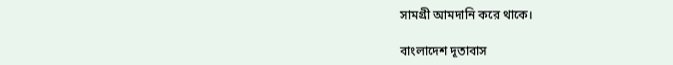সামগ্রী আমদানি করে থাকে।

বাংলাদেশ দূতাবাস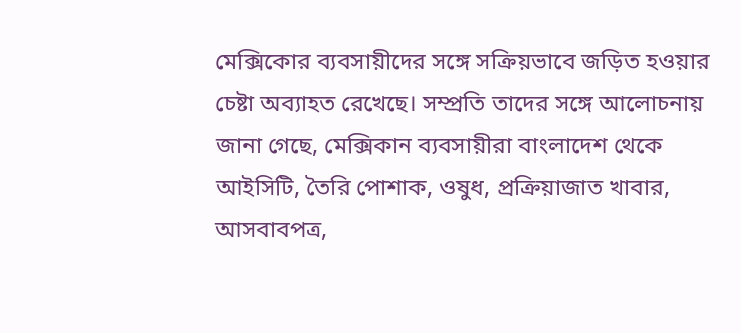মেক্সিকোর ব্যবসায়ীদের সঙ্গে সক্রিয়ভাবে জড়িত হওয়ার চেষ্টা অব্যাহত রেখেছে। সম্প্রতি তাদের সঙ্গে আলোচনায় জানা গেছে, মেক্সিকান ব্যবসায়ীরা বাংলাদেশ থেকে আইসিটি, তৈরি পোশাক, ওষুধ, প্রক্রিয়াজাত খাবার, আসবাবপত্র,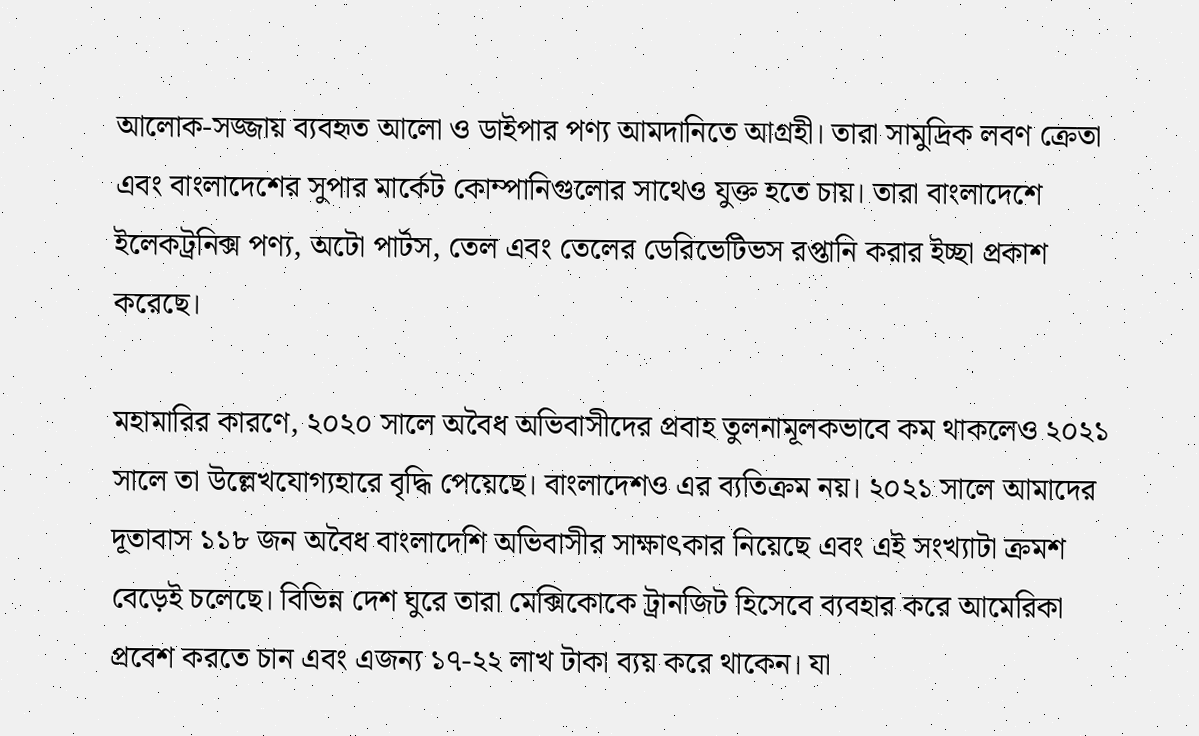আলোক-সজ্জায় ব্যবহৃত আলো ও ডাইপার পণ্য আমদানিতে আগ্রহী। তারা সামুদ্রিক লবণ ক্রেতা এবং বাংলাদেশের সুপার মার্কেট কোম্পানিগুলোর সাথেও যুক্ত হতে চায়। তারা বাংলাদেশে ইলেকট্রনিক্স পণ্য, অটো পার্টস, তেল এবং তেলের ডেরিভেটিভস রপ্তানি করার ইচ্ছা প্রকাশ করেছে।

মহামারির কারণে, ২০২০ সালে অবৈধ অভিবাসীদের প্রবাহ তুলনামূলকভাবে কম থাকলেও ২০২১ সালে তা উল্লেখযোগ্যহারে বৃদ্ধি পেয়েছে। বাংলাদেশও এর ব্যতিক্রম নয়। ২০২১ সালে আমাদের দূতাবাস ১১৮ জন অবৈধ বাংলাদেশি অভিবাসীর সাক্ষাৎকার নিয়েছে এবং এই সংখ্যাটা ক্রমশ বেড়েই চলেছে। বিভিন্ন দেশ ঘুরে তারা মেক্সিকোকে ট্রানজিট হিসেবে ব্যবহার করে আমেরিকা প্রবেশ করতে চান এবং এজন্য ১৭-২২ লাখ টাকা ব্যয় করে থাকেন। যা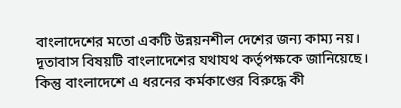বাংলাদেশের মতো একটি উন্নয়নশীল দেশের জন্য কাম্য নয়। দূতাবাস বিষয়টি বাংলাদেশের যথাযথ কর্তৃপক্ষকে জানিয়েছে। কিন্তু বাংলাদেশে এ ধরনের কর্মকাণ্ডের বিরুদ্ধে কী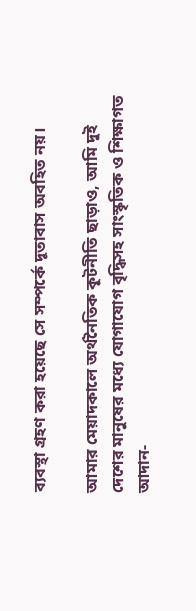ব্যবস্থা গ্রহণ করা হয়েছে সে সম্পর্কে দূতাবাস অবহিত নয়।

আমার মেয়াদকালে অর্থনৈতিক কূটনীতি ছাড়াও, আমি দুই দেশের মানুষের মধ্যে যোগাযোগ বৃদ্ধিসহ সাংস্কৃতিক ও শিক্ষাগত আদান-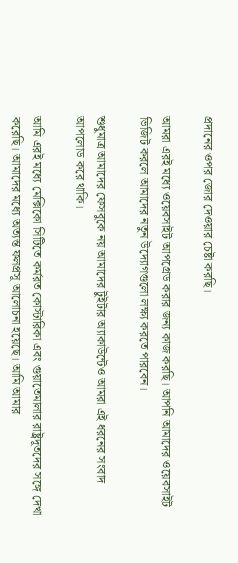প্রদানের ওপর জোর দেওয়ার চেষ্টা করছি।

আমরা এরই মধ্যে ওয়েবসাইট আপগ্রেড করার জন্য কাজ করছি। আপনি আমাদের ওয়েবসাইট ভিজিট করলে আমাদের নতুন উদ্যোগগুলো লক্ষ্য করতে পারবেন।

শুধুমাত্র আমাদের ফেসবুকে নয় আমাদের টুইটার অ্যাকাউন্টেও আমরা এই ধরনের সংবাদ আপলোড করে থাকি।

আমি এরই মধ্যে মেক্সিকো সিটিতে কর্মরত কোস্টারিকা এবং গুয়াতেমালার রাষ্ট্রদূতদের সঙ্গে দেখা করেছি। আমাদের মধ্যে অত্যন্ত ফলপ্রসূ আলোচনা হয়েছে। আমি আমার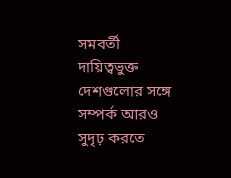সমবর্তী দায়িত্বভুক্ত দেশগুলোর সঙ্গে সম্পর্ক আরও সুদৃঢ় করতে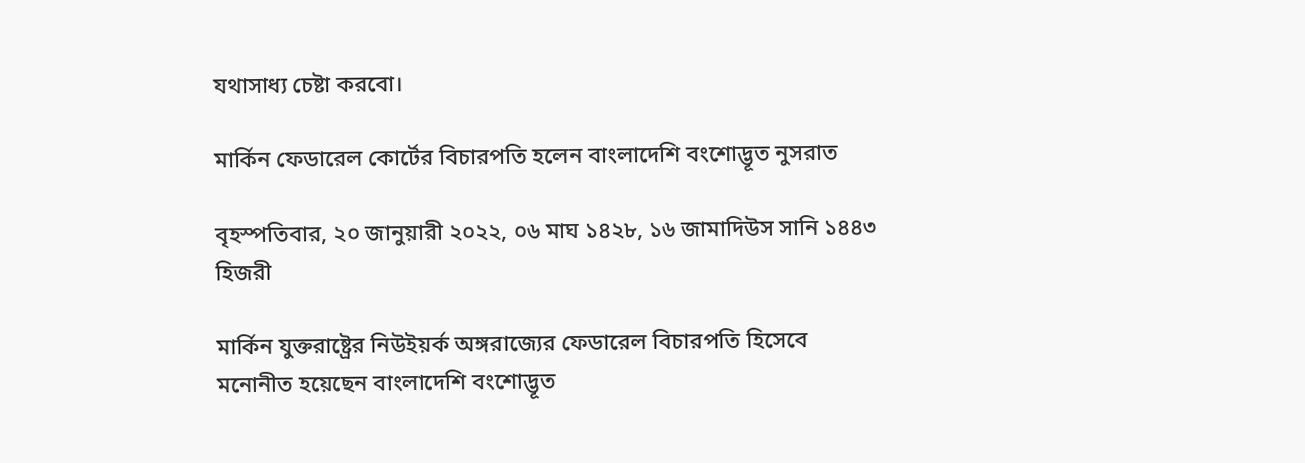যথাসাধ্য চেষ্টা করবো।

মার্কিন ফেডারেল কোর্টের বিচারপতি হলেন বাংলাদেশি বংশোদ্ভূত নুসরাত

বৃহস্পতিবার, ২০ জানুয়ারী ২০২২, ০৬ মাঘ ১৪২৮, ১৬ জামাদিউস সানি ১৪৪৩ হিজরী

মার্কিন যুক্তরাষ্ট্রের নিউইয়র্ক অঙ্গরাজ্যের ফেডারেল বিচারপতি হিসেবে মনোনীত হয়েছেন বাংলাদেশি বংশোদ্ভূত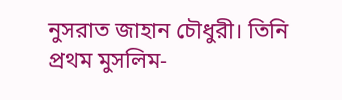নুসরাত জাহান চৌধুরী। তিনি প্রথম মুসলিম-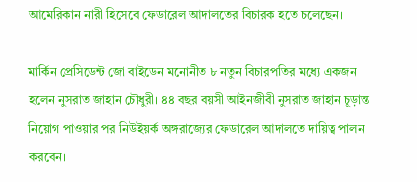আমেরিকান নারী হিসেবে ফেডারেল আদালতের বিচারক হতে চলেছেন।

মার্কিন প্রেসিডেন্ট জো বাইডেন মনোনীত ৮ নতুন বিচারপতির মধ্যে একজন হলেন নুসরাত জাহান চৌধুরী। ৪৪ বছর বয়সী আইনজীবী নুসরাত জাহান চূড়ান্ত নিয়োগ পাওয়ার পর নিউইয়র্ক অঙ্গরাজ্যের ফেডারেল আদালতে দায়িত্ব পালন করবেন।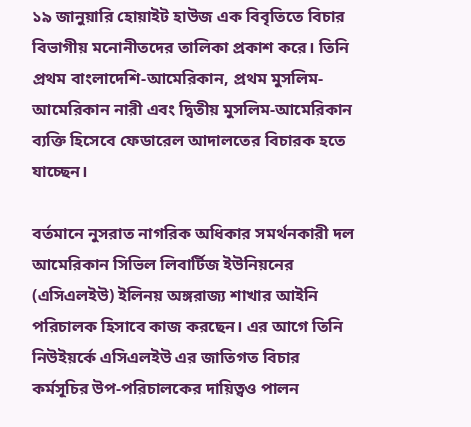১৯ জানুয়ারি হোয়াইট হাউজ এক বিবৃতিতে বিচার বিভাগীয় মনোনীতদের তালিকা প্রকাশ করে। তিনি প্রথম বাংলাদেশি-আমেরিকান, প্রথম মুসলিম-আমেরিকান নারী এবং দ্বিতীয় মুসলিম-আমেরিকান ব্যক্তি হিসেবে ফেডারেল আদালতের বিচারক হতে যাচ্ছেন।

বর্তমানে নুসরাত নাগরিক অধিকার সমর্থনকারী দল আমেরিকান সিভিল লিবার্টিজ ইউনিয়নের (এসিএলইউ) ইলিনয় অঙ্গরাজ্য শাখার আইনি পরিচালক হিসাবে কাজ করছেন। এর আগে তিনি নিউইয়র্কে এসিএলইউ এর জাতিগত বিচার কর্মসূচির উপ-পরিচালকের দায়িত্বও পালন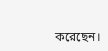করেছেন।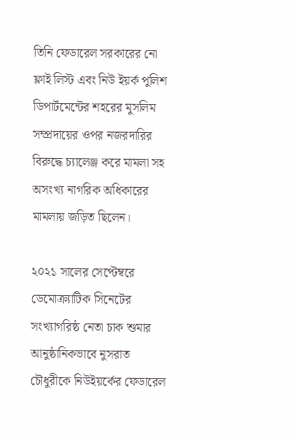তিনি ফেডারেল সরকারের নো ফ্লাই লিস্ট এবং নিউ ইয়র্ক পুলিশ ডিপার্টমেন্টের শহরের মুসলিম সম্প্রদায়ের ওপর নজরদারির বিরুদ্ধে চ্যালেঞ্জ করে মামলা সহ অসংখ্য নাগরিক অধিকারের মামলায় জড়িত ছিলেন।

২০২১ সালের সেপ্টেম্বরে ডেমোক্র্যাটিক সিনেটের সংখ্যাগরিষ্ঠ নেতা চাক শুমার আনুষ্ঠানিকভাবে নুসরাত চৌধুরীকে নিউইয়র্কের ফেডারেল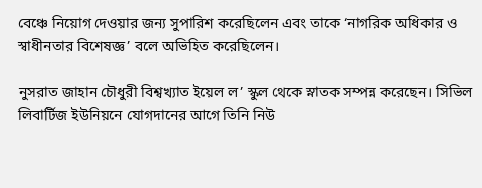বেঞ্চে নিয়োগ দেওয়ার জন্য সুপারিশ করেছিলেন এবং তাকে ‘নাগরিক অধিকার ও স্বাধীনতার বিশেষজ্ঞ’ বলে অভিহিত করেছিলেন।

নুসরাত জাহান চৌধুরী বিশ্বখ্যাত ইয়েল ল’ স্কুল থেকে স্নাতক সম্পন্ন করেছেন। সিভিল লিবার্টিজ ইউনিয়নে যোগদানের আগে তিনি নিউ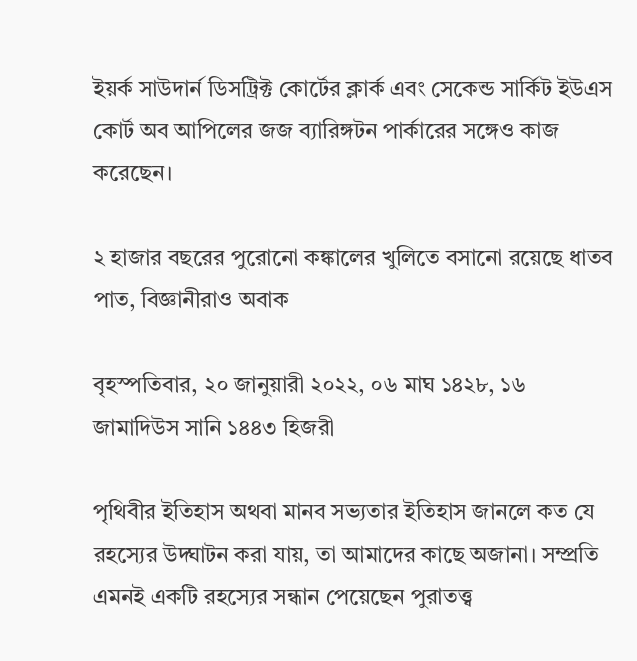ইয়র্ক সাউদার্ন ডিসট্রিক্ট কোর্টের ক্লার্ক এবং সেকেন্ড সার্কিট ইউএস কোর্ট অব আপিলের জজ ব্যারিঙ্গটন পার্কারের সঙ্গেও কাজ করেছেন।

২ হাজার বছরের পুরোনো কঙ্কালের খুলিতে বসানো রয়েছে ধাতব পাত, বিজ্ঞানীরাও অবাক

বৃহস্পতিবার, ২০ জানুয়ারী ২০২২, ০৬ মাঘ ১৪২৮, ১৬ জামাদিউস সানি ১৪৪৩ হিজরী

পৃথিবীর ইতিহাস অথবা মানব সভ্যতার ইতিহাস জানলে কত যে রহস্যের উদ্ঘাটন করা যায়, তা আমাদের কাছে অজানা। সম্প্রতি এমনই একটি রহস্যের সন্ধান পেয়েছেন পুরাতত্ত্ব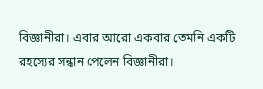বিজ্ঞানীরা। এবার আরো একবার তেমনি একটি রহস্যের সন্ধান পেলেন বিজ্ঞানীরা।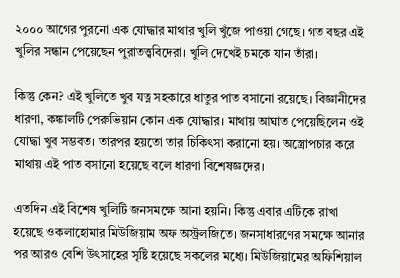২০০০ আগের পুরনো এক যোদ্ধার মাথার খুলি খুঁজে পাওয়া গেছে। গত বছর এই খুলির সন্ধান পেয়েছেন পুরাতত্ত্ববিদেরা। খুলি দেখেই চমকে যান তাঁরা।

কিন্তু কেন? এই খুলিতে খুব যত্ন সহকারে ধাতুর পাত বসানো রয়েছে। বিজ্ঞানীদের ধারণা, কঙ্কালটি পেরুভিয়ান কোন এক যোদ্ধার। মাথায় আঘাত পেয়েছিলেন ওই যোদ্ধা খুব সম্ভবত। তারপর হয়তো তার চিকিৎসা করানো হয়। অস্ত্রোপচার করে মাথায় এই পাত বসানো হয়েছে বলে ধারণা বিশেষজ্ঞদের।

এতদিন এই বিশেষ খুলিটি জনসমক্ষে আনা হয়নি। কিন্তু এবার এটিকে রাখা হয়েছে ওকলাহোমার মিউজিয়াম অফ অস্ট্রলজিতে। জনসাধারণের সমক্ষে আনার পর আরও বেশি উৎসাহের সৃষ্টি হয়েছে সকলের মধ্যে। মিউজিয়ামের অফিশিয়াল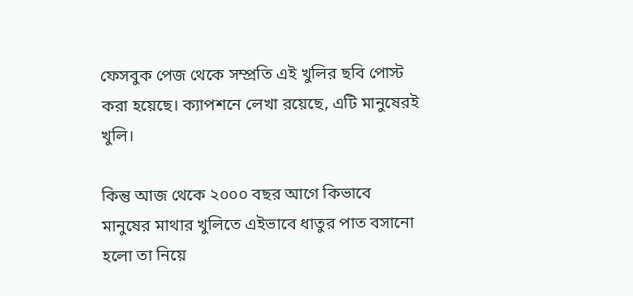ফেসবুক পেজ থেকে সম্প্রতি এই খুলির ছবি পোস্ট করা হয়েছে। ক্যাপশনে লেখা রয়েছে, এটি মানুষেরই খুলি।

কিন্তু আজ থেকে ২০০০ বছর আগে কিভাবে মানুষের মাথার খুলিতে এইভাবে ধাতুর পাত বসানো হলো তা নিয়ে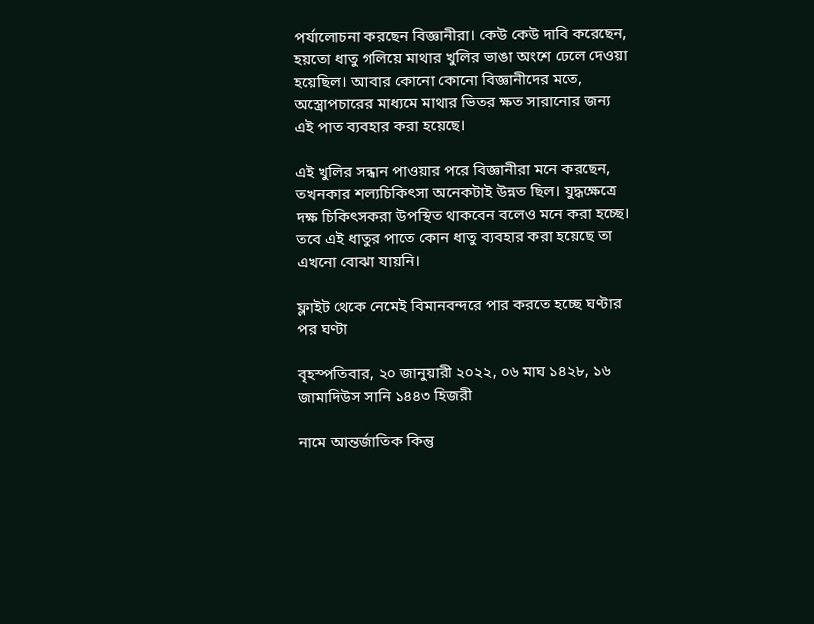পর্যালোচনা করছেন বিজ্ঞানীরা। কেউ কেউ দাবি করেছেন, হয়তো ধাতু গলিয়ে মাথার খুলির ভাঙা অংশে ঢেলে দেওয়া হয়েছিল। আবার কোনো কোনো বিজ্ঞানীদের মতে, অস্ত্রোপচারের মাধ্যমে মাথার ভিতর ক্ষত সারানোর জন্য এই পাত ব্যবহার করা হয়েছে।

এই খুলির সন্ধান পাওয়ার পরে বিজ্ঞানীরা মনে করছেন, তখনকার শল্যচিকিৎসা অনেকটাই উন্নত ছিল। যুদ্ধক্ষেত্রে দক্ষ চিকিৎসকরা উপস্থিত থাকবেন বলেও মনে করা হচ্ছে। তবে এই ধাতুর পাতে কোন ধাতু ব্যবহার করা হয়েছে তা এখনো বোঝা যায়নি।

ফ্লাইট থেকে নেমেই বিমানবন্দরে পার করতে হচ্ছে ঘণ্টার পর ঘণ্টা

বৃহস্পতিবার, ২০ জানুয়ারী ২০২২, ০৬ মাঘ ১৪২৮, ১৬ জামাদিউস সানি ১৪৪৩ হিজরী

নামে আন্তর্জাতিক কিন্তু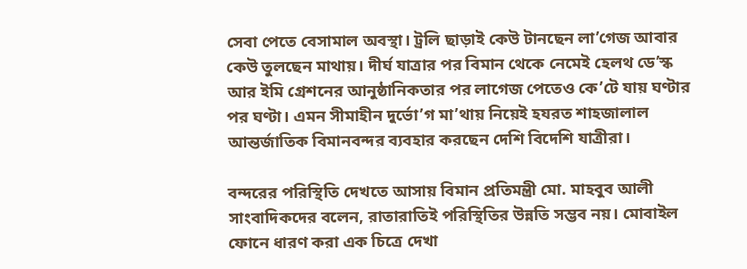সেবা পেতে বেসামাল অবস্থা। ট্রলি ছাড়াই কেউ টানছেন লা’গেজ আবার কেউ তুলছেন মাথায়। দীর্ঘ যাত্রার পর বিমান থেকে নেমেই হেলথ ডে’স্ক আর ইমি গ্রেশনের আনুষ্ঠানিকতার পর লাগেজ পেতেও কে’টে যায় ঘণ্টার পর ঘণ্টা। এমন সীমাহীন দুর্ভো’গ মা’থায় নিয়েই হযরত শাহজালাল আন্তর্জাতিক বিমানবন্দর ব্যবহার করছেন দেশি বিদেশি যাত্রীরা।

বন্দরের পরিস্থিতি দেখতে আসায় বিমান প্রতিমন্ত্রী মো. মাহবুব আলী সাংবাদিকদের বলেন, রাতারাতিই পরিস্থিতির উন্নতি সম্ভব নয়। মোবাইল ফোনে ধারণ করা এক চিত্রে দেখা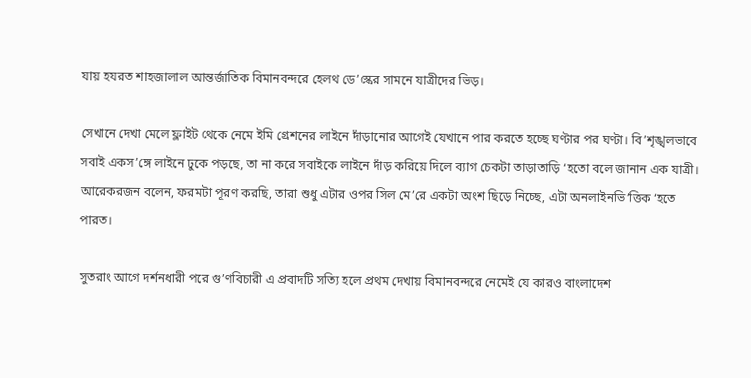যায় হযরত শাহজালাল আন্তর্জাতিক বিমানবন্দরে হেলথ ডে’স্কের সামনে যাত্রীদের ভিড়।

সেখানে দেখা মেলে ফ্লাইট থেকে নেমে ইমি গ্রেশনের লাইনে দাঁড়ানোর আগেই যেখানে পার করতে হচ্ছে ঘণ্টার পর ঘণ্টা। বি’শৃঙ্খলভাবে সবাই একস’ঙ্গে লাইনে ঢুকে পড়ছে, তা না করে সবাইকে লাইনে দাঁড় করিয়ে দিলে ব্যাগ চেকটা তাড়াতাড়ি ‘হতো বলে জানান এক যাত্রী। আরেকরজন বলেন, ফরমটা পূরণ করছি, তারা শুধু এটার ওপর সিল মে’রে একটা অংশ ছিড়ে নিচ্ছে, এটা অনলাইনভি’ত্তিক ‘হতে পারত।

সুতরাং আগে দর্শনধারী পরে গু’ণবিচারী এ প্রবাদটি সত্যি হলে প্রথম দেখায় বিমানবন্দরে নেমেই যে কারও বাংলাদেশ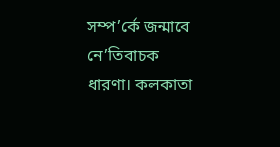সম্প’র্কে জন্মাবে নে’তিবাচক ধারণা। কলকাতা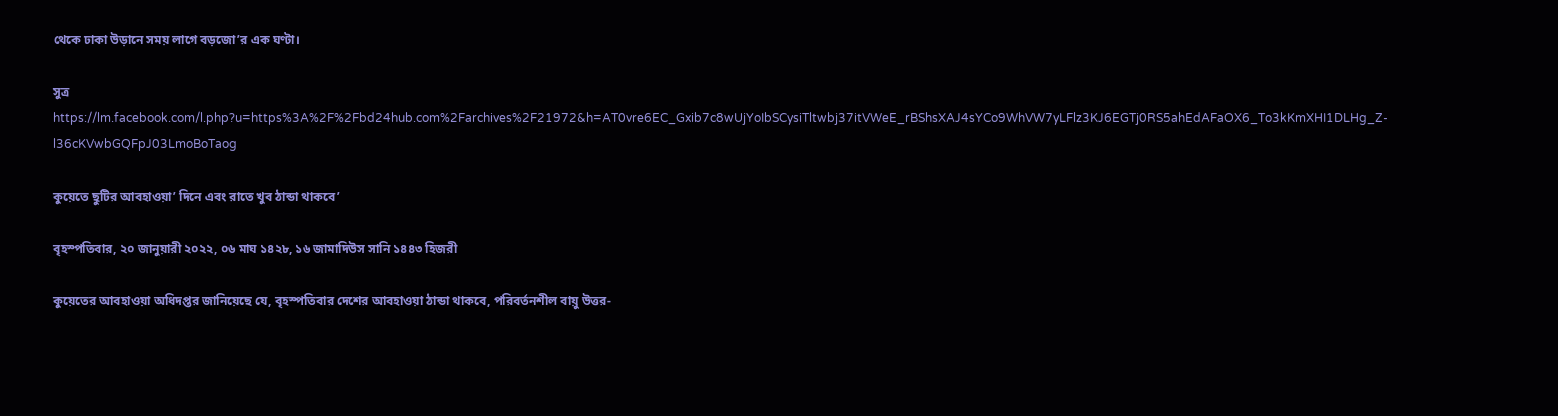থেকে ঢাকা উড়ানে সময় লাগে বড়জো’র এক ঘণ্টা।

সুত্র https://lm.facebook.com/l.php?u=https%3A%2F%2Fbd24hub.com%2Farchives%2F21972&h=AT0vre6EC_Gxib7c8wUjYoIbSCysiTltwbj37itVWeE_rBShsXAJ4sYCo9WhVW7yLFlz3KJ6EGTj0RS5ahEdAFaOX6_To3kKmXHI1DLHg_Z-l36cKVwbGQFpJ03LmoBoTaog

কুয়েতে ছুটির আবহাওয়া’ দিনে এবং রাতে খুব ঠান্ডা থাকবে’

বৃহস্পতিবার, ২০ জানুয়ারী ২০২২, ০৬ মাঘ ১৪২৮, ১৬ জামাদিউস সানি ১৪৪৩ হিজরী

কুয়েতের আবহাওয়া অধিদপ্তর জানিয়েছে যে, বৃহস্পতিবার দেশের আবহাওয়া ঠান্ডা থাকবে, পরিবর্তনশীল বায়ু উত্তর-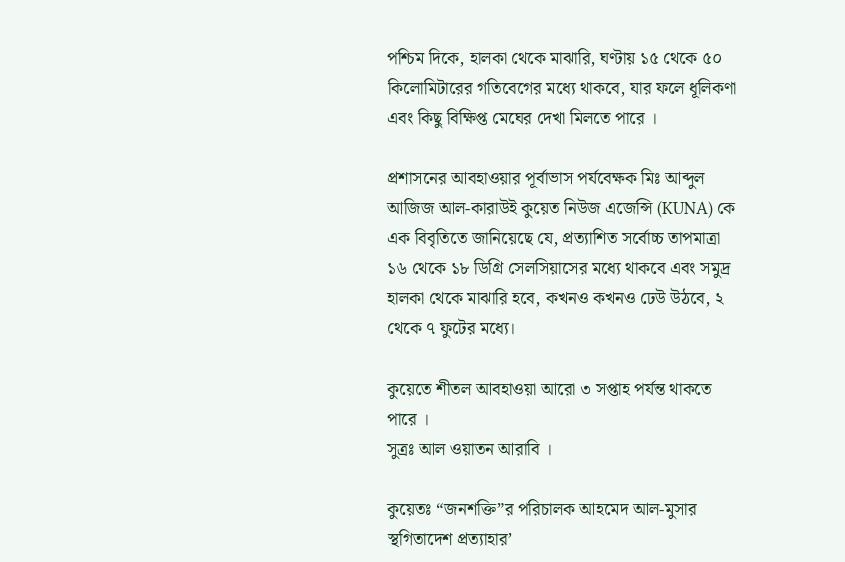পশ্চিম দিকে, হালকা থেকে মাঝারি, ঘণ্টায় ১৫ থেকে ৫০ কিলোমিটারের গতিবেগের মধ্যে থাকবে, যার ফলে ধূলিকণা এবং কিছু বিক্ষিপ্ত মেঘের দেখা মিলতে পারে ।

প্রশাসনের আবহাওয়ার পূর্বাভাস পর্যবেক্ষক মিঃ আব্দুল আজিজ আল-কারাউই কুয়েত নিউজ এজেন্সি (KUNA) কে এক বিবৃতিতে জানিয়েছে যে, প্রত্যাশিত সর্বোচ্চ তাপমাত্রা ১৬ থেকে ১৮ ডিগ্রি সেলসিয়াসের মধ্যে থাকবে এবং সমুদ্র হালকা থেকে মাঝারি হবে, কখনও কখনও ঢেউ উঠবে, ২ থেকে ৭ ফুটের মধ্যে।

কুয়েতে শীতল আবহাওয়া আরো ৩ সপ্তাহ পর্যন্ত থাকতে পারে ।
সুত্রঃ আল ওয়াতন আরাবি ।

কুয়েতঃ “জনশক্তি”র পরিচালক আহমেদ আল-মুসার স্থগিতাদেশ প্রত্যাহার’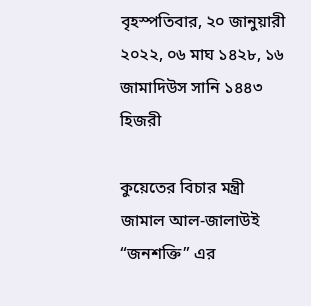বৃহস্পতিবার, ২০ জানুয়ারী ২০২২, ০৬ মাঘ ১৪২৮, ১৬ জামাদিউস সানি ১৪৪৩ হিজরী

কুয়েতের বিচার মন্ত্রী জামাল আল-জালাউই “জনশক্তি” এর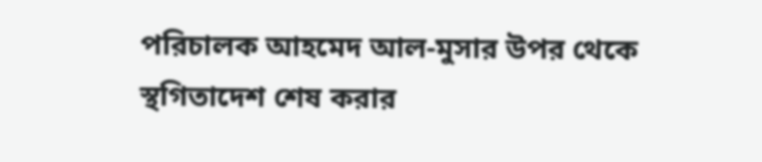পরিচালক আহমেদ আল-মুসার উপর থেকে স্থগিতাদেশ শেষ করার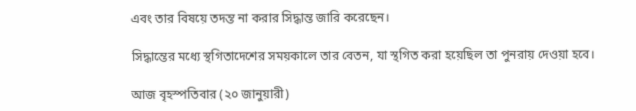এবং তার বিষয়ে তদন্ত না করার সিদ্ধান্ত জারি করেছেন।

সিদ্ধান্তের মধ্যে স্থগিতাদেশের সময়কালে তার বেতন, যা স্থগিত করা হয়েছিল তা পুনরায় দেওয়া হবে।

আজ বৃহস্পতিবার (২০ জানুয়ারী)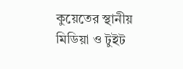কুয়েতের স্থানীয় মিডিয়া ও টুইট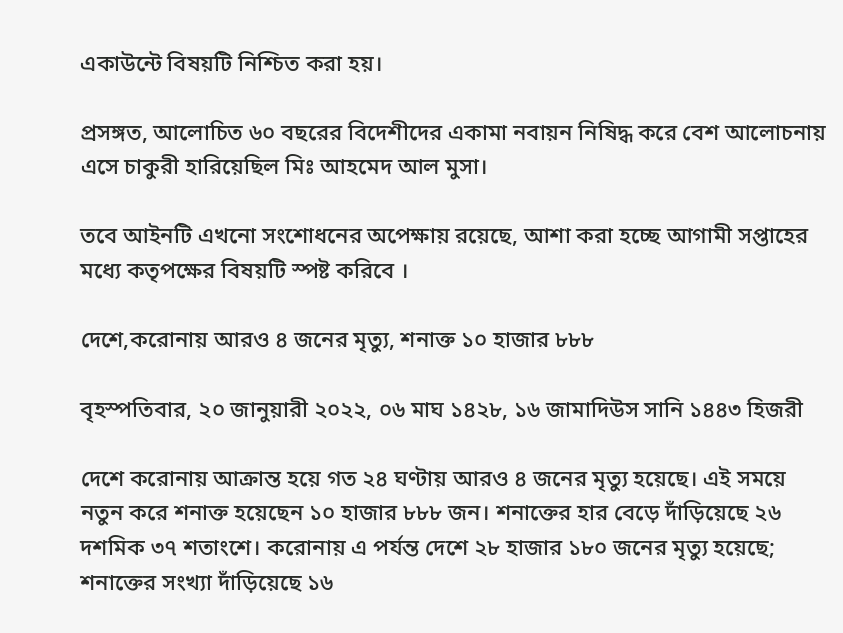একাউন্টে বিষয়টি নিশ্চিত করা হয়।

প্রসঙ্গত, আলোচিত ৬০ বছরের বিদেশীদের একামা নবায়ন নিষিদ্ধ করে বেশ আলোচনায় এসে চাকুরী হারিয়েছিল মিঃ আহমেদ আল মুসা।

তবে আইনটি এখনো সংশোধনের অপেক্ষায় রয়েছে, আশা করা হচ্ছে আগামী সপ্তাহের মধ্যে কতৃপক্ষের বিষয়টি স্পষ্ট করিবে ।

দেশে,করোনায় আরও ৪ জনের মৃত্যু, শনাক্ত ১০ হাজার ৮৮৮

বৃহস্পতিবার, ২০ জানুয়ারী ২০২২, ০৬ মাঘ ১৪২৮, ১৬ জামাদিউস সানি ১৪৪৩ হিজরী

দেশে করোনায় আক্রান্ত হয়ে গত ২৪ ঘণ্টায় আরও ৪ জনের মৃত্যু হয়েছে। এই সময়ে নতুন করে শনাক্ত হয়েছেন ১০ হাজার ৮৮৮ জন। শনাক্তের হার বেড়ে দাঁড়িয়েছে ২৬ দশমিক ৩৭ শতাংশে। করোনায় এ পর্যন্ত দেশে ২৮ হাজার ১৮০ জনের মৃত্যু হয়েছে; শনাক্তের সংখ্যা দাঁড়িয়েছে ১৬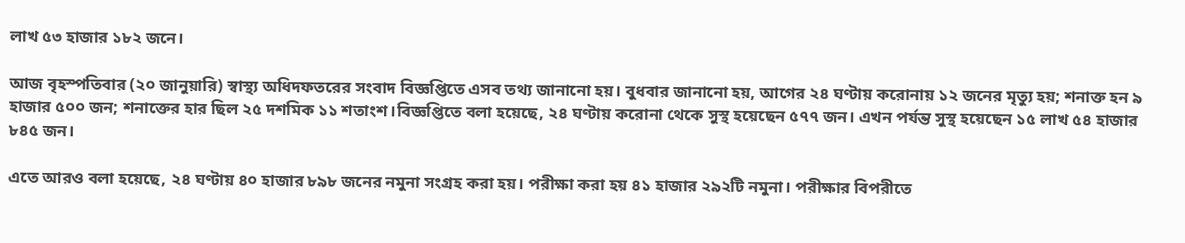লাখ ৫৩ হাজার ১৮২ জনে।

আজ বৃহস্পতিবার (২০ জানুয়ারি) স্বাস্থ্য অধিদফতরের সংবাদ বিজ্ঞপ্তিতে এসব তথ্য জানানো হয়। বুধবার জানানো হয়, আগের ২৪ ঘণ্টায় করোনায় ১২ জনের মৃত্যু হয়; শনাক্ত হন ৯ হাজার ৫০০ জন; শনাক্তের হার ছিল ২৫ দশমিক ১১ শতাংশ।বিজ্ঞপ্তিতে বলা হয়েছে, ২৪ ঘণ্টায় করোনা থেকে সুস্থ হয়েছেন ৫৭৭ জন। এখন পর্যন্ত সুস্থ হয়েছেন ১৫ লাখ ৫৪ হাজার ৮৪৫ জন।

এতে আরও বলা হয়েছে, ২৪ ঘণ্টায় ৪০ হাজার ৮৯৮ জনের নমুনা সংগ্রহ করা হয়। পরীক্ষা করা হয় ৪১ হাজার ২৯২টি নমুনা। পরীক্ষার বিপরীতে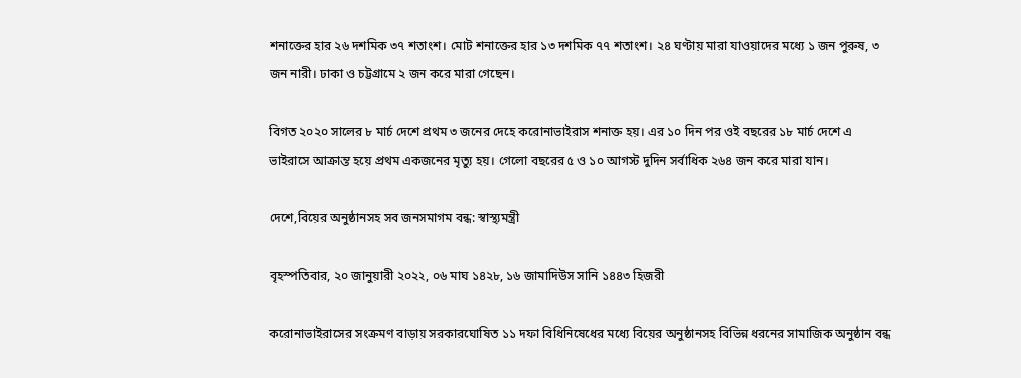শনাক্তের হার ২৬ দশমিক ৩৭ শতাংশ। মোট শনাক্তের হার ১৩ দশমিক ৭৭ শতাংশ। ২৪ ঘণ্টায় মারা যাওয়াদের মধ্যে ১ জন পুরুষ, ৩ জন নারী। ঢাকা ও চট্টগ্রামে ২ জন করে মারা গেছেন।

বিগত ২০২০ সালের ৮ মার্চ দেশে প্রথম ৩ জনের দেহে করোনাভাইরাস শনাক্ত হয়। এর ১০ দিন পর ওই বছরের ১৮ মার্চ দেশে এ ভাইরাসে আক্রান্ত হয়ে প্রথম একজনের মৃত্যু হয়। গেলো বছরের ৫ ও ১০ আগস্ট দুদিন সর্বাধিক ২৬৪ জন করে মারা যান।

দেশে,বিয়ের অনুষ্ঠানসহ সব জনসমাগম বন্ধ: স্বাস্থ্যমন্ত্রী

বৃহস্পতিবার, ২০ জানুয়ারী ২০২২, ০৬ মাঘ ১৪২৮, ১৬ জামাদিউস সানি ১৪৪৩ হিজরী

করোনাভাইরাসের সংক্রমণ বাড়ায় সরকারঘোষিত ১১ দফা বিধিনিষেধের মধ্যে বিয়ের অনুষ্ঠানসহ বিভিন্ন ধরনের সামাজিক অনুষ্ঠান বন্ধ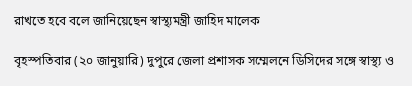রাখতে হবে বলে জানিয়েছেন স্বাস্থ্যমন্ত্রী জাহিদ মালেক

বৃহস্পতিবার (২০ জানুয়ারি) দুপুরে জেলা প্রশাসক সম্মেলনে ডিসিদের সঙ্গে স্বাস্থ্য ও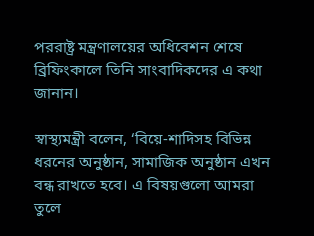পররাষ্ট্র মন্ত্রণালয়ের অধিবেশন শেষে ব্রিফিংকালে তিনি সাংবাদিকদের এ কথা জানান।

স্বাস্থ্যমন্ত্রী বলেন, ‘বিয়ে-শাদিসহ বিভিন্ন ধরনের অনুষ্ঠান, সামাজিক অনুষ্ঠান এখন বন্ধ রাখতে হবে। এ বিষয়গুলো আমরা তুলে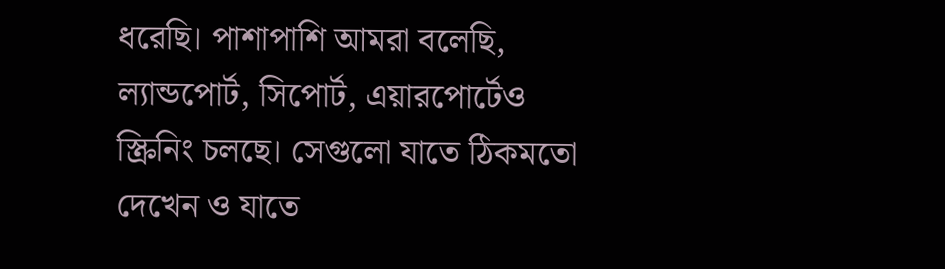ধরেছি। পাশাপাশি আমরা বলেছি, ল্যান্ডপোর্ট, সিপোর্ট, এয়ারপোর্টেও স্ক্রিনিং চলছে। সেগুলো যাতে ঠিকমতো দেখেন ও যাতে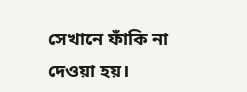সেখানে ফাঁকি না দেওয়া হয়।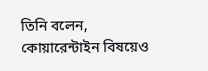তিনি বলেন, কোয়ারেন্টাইন বিষয়েও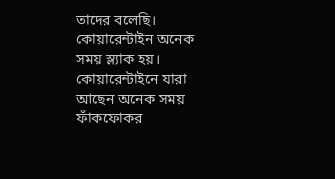তাদের বলেছি। কোয়ারেন্টাইন অনেক সময় স্ল্যাক হয়। কোয়ারেন্টাইনে যারা আছেন অনেক সময় ফাঁকফোকর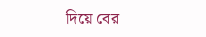দিয়ে বের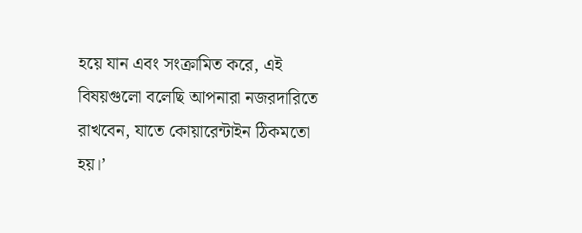হয়ে যান এবং সংক্রামিত করে, এই বিষয়গুলো বলেছি আপনারা নজরদারিতে রাখবেন, যাতে কোয়ারেন্টাইন ঠিকমতো হয়।’